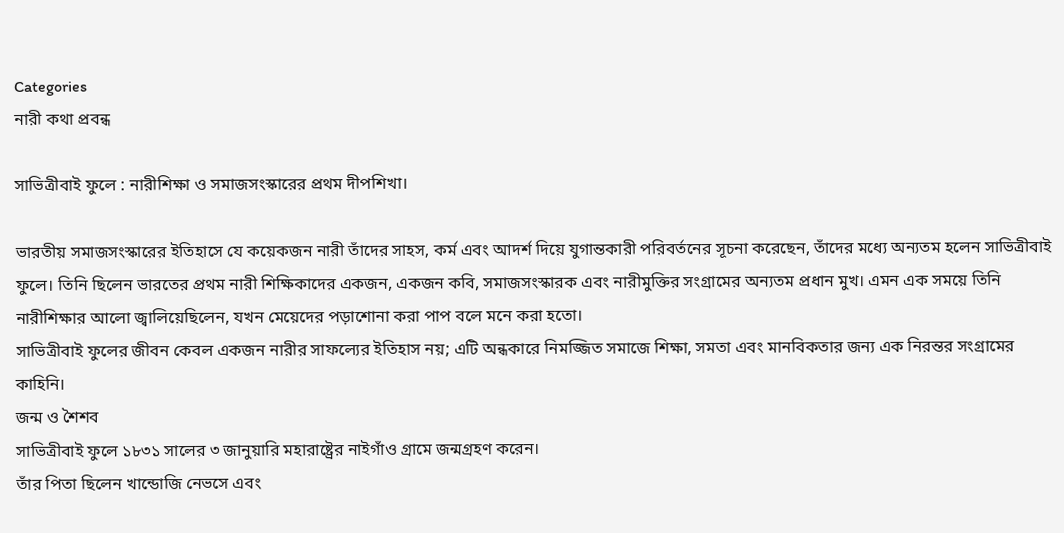Categories
নারী কথা প্রবন্ধ

সাভিত্রীবাই ফুলে : নারীশিক্ষা ও সমাজসংস্কারের প্রথম দীপশিখা।

ভারতীয় সমাজসংস্কারের ইতিহাসে যে কয়েকজন নারী তাঁদের সাহস, কর্ম এবং আদর্শ দিয়ে যুগান্তকারী পরিবর্তনের সূচনা করেছেন, তাঁদের মধ্যে অন্যতম হলেন সাভিত্রীবাই ফুলে। তিনি ছিলেন ভারতের প্রথম নারী শিক্ষিকাদের একজন, একজন কবি, সমাজসংস্কারক এবং নারীমুক্তির সংগ্রামের অন্যতম প্রধান মুখ। এমন এক সময়ে তিনি নারীশিক্ষার আলো জ্বালিয়েছিলেন, যখন মেয়েদের পড়াশোনা করা পাপ বলে মনে করা হতো।
সাভিত্রীবাই ফুলের জীবন কেবল একজন নারীর সাফল্যের ইতিহাস নয়; এটি অন্ধকারে নিমজ্জিত সমাজে শিক্ষা, সমতা এবং মানবিকতার জন্য এক নিরন্তর সংগ্রামের কাহিনি।
জন্ম ও শৈশব
সাভিত্রীবাই ফুলে ১৮৩১ সালের ৩ জানুয়ারি মহারাষ্ট্রের নাইগাঁও গ্রামে জন্মগ্রহণ করেন।
তাঁর পিতা ছিলেন খান্ডোজি নেভসে এবং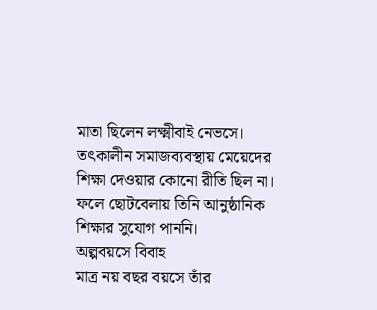মাতা ছিলেন লক্ষ্মীবাই নেভসে।
তৎকালীন সমাজব্যবস্থায় মেয়েদের শিক্ষা দেওয়ার কোনো রীতি ছিল না। ফলে ছোটবেলায় তিনি আনুষ্ঠানিক শিক্ষার সুযোগ পাননি।
অল্পবয়সে বিবাহ
মাত্র নয় বছর বয়সে তাঁর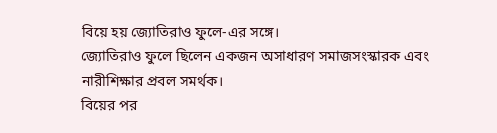বিয়ে হয় জ্যোতিরাও ফুলে-এর সঙ্গে।
জ্যোতিরাও ফুলে ছিলেন একজন অসাধারণ সমাজসংস্কারক এবং নারীশিক্ষার প্রবল সমর্থক।
বিয়ের পর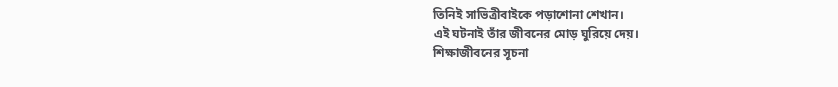তিনিই সাভিত্রীবাইকে পড়াশোনা শেখান।
এই ঘটনাই তাঁর জীবনের মোড় ঘুরিয়ে দেয়।
শিক্ষাজীবনের সূচনা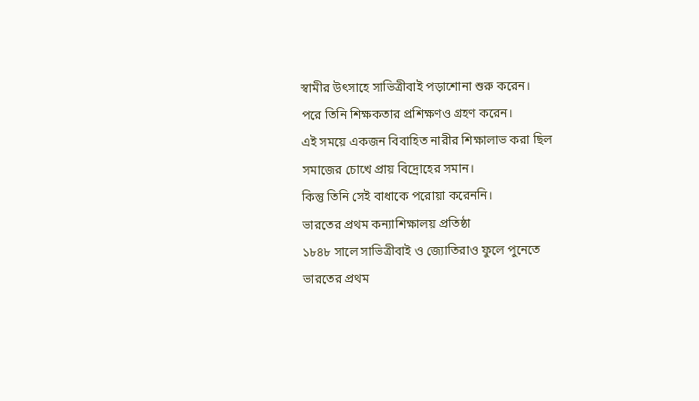স্বামীর উৎসাহে সাভিত্রীবাই পড়াশোনা শুরু করেন।
পরে তিনি শিক্ষকতার প্রশিক্ষণও গ্রহণ করেন।
এই সময়ে একজন বিবাহিত নারীর শিক্ষালাভ করা ছিল সমাজের চোখে প্রায় বিদ্রোহের সমান।
কিন্তু তিনি সেই বাধাকে পরোয়া করেননি।
ভারতের প্রথম কন্যাশিক্ষালয় প্রতিষ্ঠা
১৮৪৮ সালে সাভিত্রীবাই ও জ্যোতিরাও ফুলে পুনেতে ভারতের প্রথম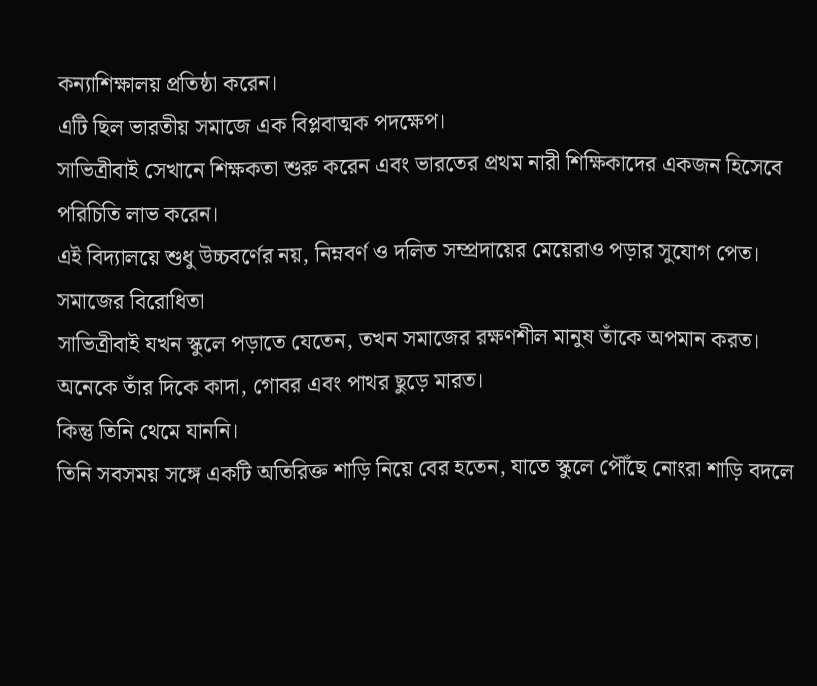কন্যাশিক্ষালয় প্রতিষ্ঠা করেন।
এটি ছিল ভারতীয় সমাজে এক বিপ্লবাত্মক পদক্ষেপ।
সাভিত্রীবাই সেখানে শিক্ষকতা শুরু করেন এবং ভারতের প্রথম নারী শিক্ষিকাদের একজন হিসেবে পরিচিতি লাভ করেন।
এই বিদ্যালয়ে শুধু উচ্চবর্ণের নয়, নিম্নবর্ণ ও দলিত সম্প্রদায়ের মেয়েরাও পড়ার সুযোগ পেত।
সমাজের বিরোধিতা
সাভিত্রীবাই যখন স্কুলে পড়াতে যেতেন, তখন সমাজের রক্ষণশীল মানুষ তাঁকে অপমান করত।
অনেকে তাঁর দিকে কাদা, গোবর এবং পাথর ছুড়ে মারত।
কিন্তু তিনি থেমে যাননি।
তিনি সবসময় সঙ্গে একটি অতিরিক্ত শাড়ি নিয়ে বের হতেন, যাতে স্কুলে পৌঁছে নোংরা শাড়ি বদলে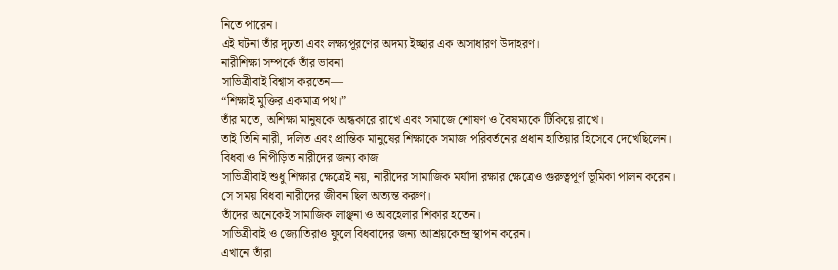নিতে পারেন।
এই ঘটনা তাঁর দৃঢ়তা এবং লক্ষ্যপূরণের অদম্য ইচ্ছার এক অসাধারণ উদাহরণ।
নারীশিক্ষা সম্পর্কে তাঁর ভাবনা
সাভিত্রীবাই বিশ্বাস করতেন—
“শিক্ষাই মুক্তির একমাত্র পথ।”
তাঁর মতে, অশিক্ষা মানুষকে অন্ধকারে রাখে এবং সমাজে শোষণ ও বৈষম্যকে টিকিয়ে রাখে।
তাই তিনি নারী, দলিত এবং প্রান্তিক মানুষের শিক্ষাকে সমাজ পরিবর্তনের প্রধান হাতিয়ার হিসেবে দেখেছিলেন।
বিধবা ও নিপীড়িত নারীদের জন্য কাজ
সাভিত্রীবাই শুধু শিক্ষার ক্ষেত্রেই নয়, নারীদের সামাজিক মর্যাদা রক্ষার ক্ষেত্রেও গুরুত্বপূর্ণ ভূমিকা পালন করেন।
সে সময় বিধবা নারীদের জীবন ছিল অত্যন্ত করুণ।
তাঁদের অনেকেই সামাজিক লাঞ্ছনা ও অবহেলার শিকার হতেন।
সাভিত্রীবাই ও জ্যোতিরাও ফুলে বিধবাদের জন্য আশ্রয়কেন্দ্র স্থাপন করেন।
এখানে তাঁরা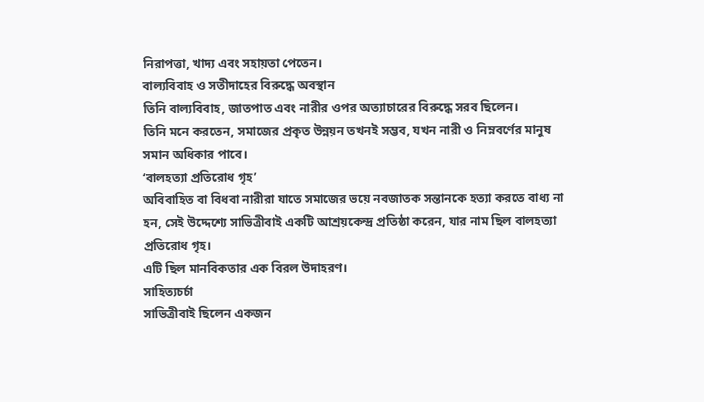নিরাপত্তা, খাদ্য এবং সহায়তা পেতেন।
বাল্যবিবাহ ও সতীদাহের বিরুদ্ধে অবস্থান
তিনি বাল্যবিবাহ, জাতপাত এবং নারীর ওপর অত্যাচারের বিরুদ্ধে সরব ছিলেন।
তিনি মনে করতেন, সমাজের প্রকৃত উন্নয়ন তখনই সম্ভব, যখন নারী ও নিম্নবর্ণের মানুষ সমান অধিকার পাবে।
‘বালহত্যা প্রতিরোধ গৃহ’
অবিবাহিত বা বিধবা নারীরা যাতে সমাজের ভয়ে নবজাতক সন্তানকে হত্যা করতে বাধ্য না হন, সেই উদ্দেশ্যে সাভিত্রীবাই একটি আশ্রয়কেন্দ্র প্রতিষ্ঠা করেন, যার নাম ছিল বালহত্যা প্রতিরোধ গৃহ।
এটি ছিল মানবিকতার এক বিরল উদাহরণ।
সাহিত্যচর্চা
সাভিত্রীবাই ছিলেন একজন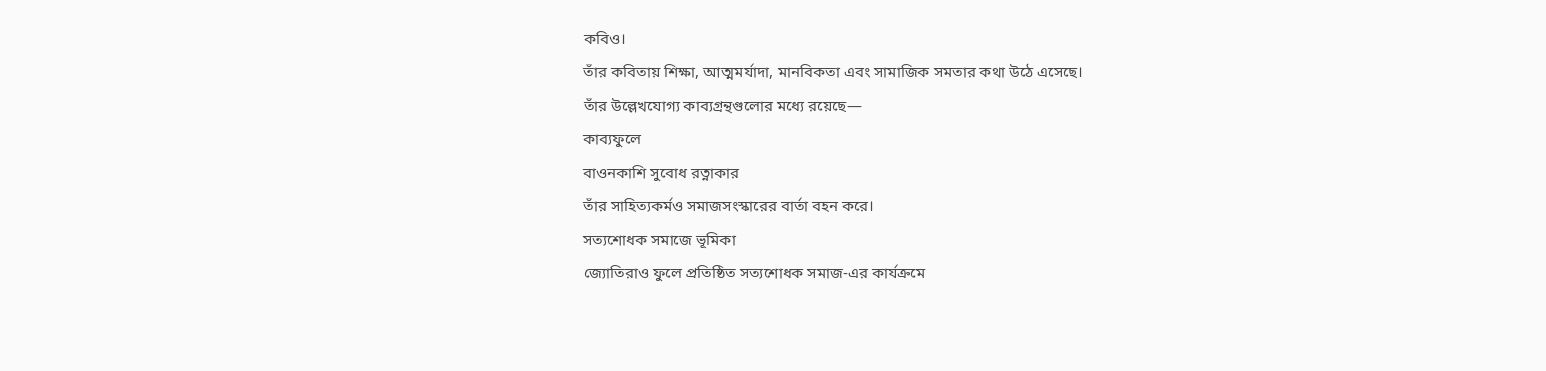কবিও।
তাঁর কবিতায় শিক্ষা, আত্মমর্যাদা, মানবিকতা এবং সামাজিক সমতার কথা উঠে এসেছে।
তাঁর উল্লেখযোগ্য কাব্যগ্রন্থগুলোর মধ্যে রয়েছে—
কাব্যফুলে
বাওনকাশি সুবোধ রত্নাকার
তাঁর সাহিত্যকর্মও সমাজসংস্কারের বার্তা বহন করে।
সত্যশোধক সমাজে ভূমিকা
জ্যোতিরাও ফুলে প্রতিষ্ঠিত সত্যশোধক সমাজ-এর কার্যক্রমে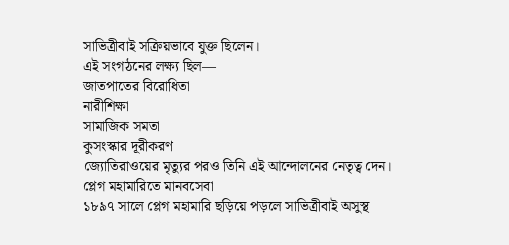সাভিত্রীবাই সক্রিয়ভাবে যুক্ত ছিলেন।
এই সংগঠনের লক্ষ্য ছিল—
জাতপাতের বিরোধিতা
নারীশিক্ষা
সামাজিক সমতা
কুসংস্কার দূরীকরণ
জ্যোতিরাওয়ের মৃত্যুর পরও তিনি এই আন্দোলনের নেতৃত্ব দেন।
প্লেগ মহামারিতে মানবসেবা
১৮৯৭ সালে প্লেগ মহামারি ছড়িয়ে পড়লে সাভিত্রীবাই অসুস্থ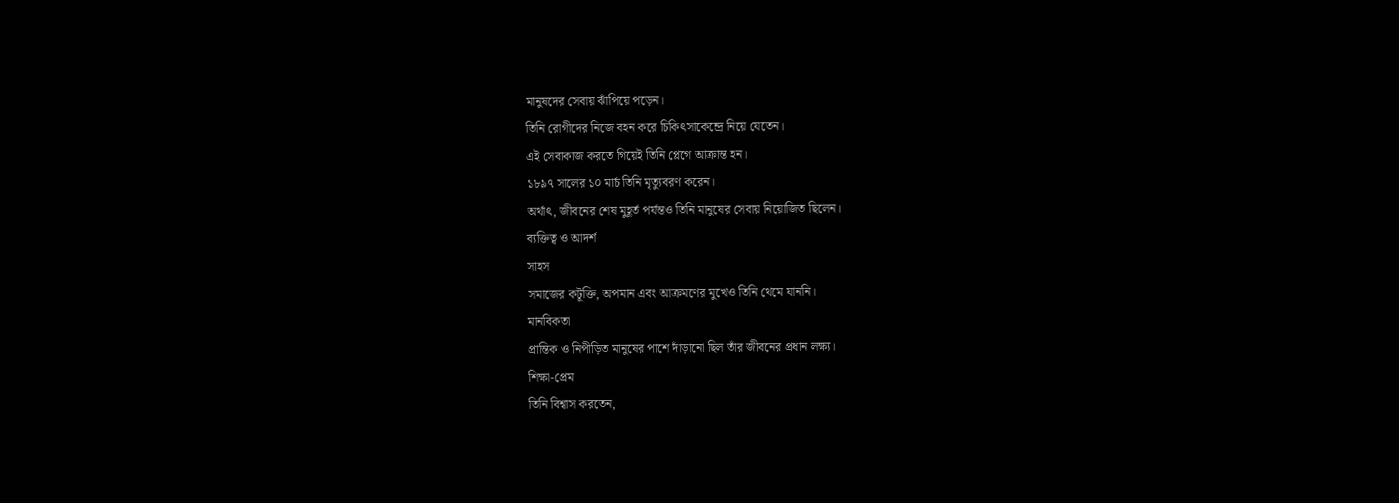মানুষদের সেবায় ঝাঁপিয়ে পড়েন।
তিনি রোগীদের নিজে বহন করে চিকিৎসাকেন্দ্রে নিয়ে যেতেন।
এই সেবাকাজ করতে গিয়েই তিনি প্লেগে আক্রান্ত হন।
১৮৯৭ সালের ১০ মার্চ তিনি মৃত্যুবরণ করেন।
অর্থাৎ, জীবনের শেষ মুহূর্ত পর্যন্তও তিনি মানুষের সেবায় নিয়োজিত ছিলেন।
ব্যক্তিত্ব ও আদর্শ
সাহস
সমাজের কটূক্তি, অপমান এবং আক্রমণের মুখেও তিনি থেমে যাননি।
মানবিকতা
প্রান্তিক ও নিপীড়িত মানুষের পাশে দাঁড়ানো ছিল তাঁর জীবনের প্রধান লক্ষ্য।
শিক্ষা-প্রেম
তিনি বিশ্বাস করতেন,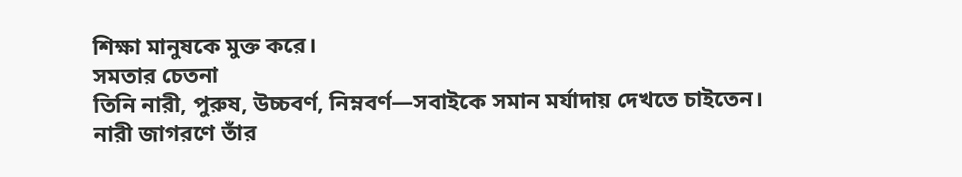শিক্ষা মানুষকে মুক্ত করে।
সমতার চেতনা
তিনি নারী, পুরুষ, উচ্চবর্ণ, নিম্নবর্ণ—সবাইকে সমান মর্যাদায় দেখতে চাইতেন।
নারী জাগরণে তাঁর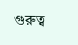গুরুত্ব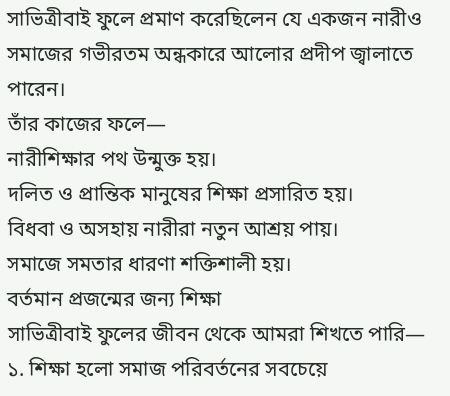সাভিত্রীবাই ফুলে প্রমাণ করেছিলেন যে একজন নারীও সমাজের গভীরতম অন্ধকারে আলোর প্রদীপ জ্বালাতে পারেন।
তাঁর কাজের ফলে—
নারীশিক্ষার পথ উন্মুক্ত হয়।
দলিত ও প্রান্তিক মানুষের শিক্ষা প্রসারিত হয়।
বিধবা ও অসহায় নারীরা নতুন আশ্রয় পায়।
সমাজে সমতার ধারণা শক্তিশালী হয়।
বর্তমান প্রজন্মের জন্য শিক্ষা
সাভিত্রীবাই ফুলের জীবন থেকে আমরা শিখতে পারি—
১. শিক্ষা হলো সমাজ পরিবর্তনের সবচেয়ে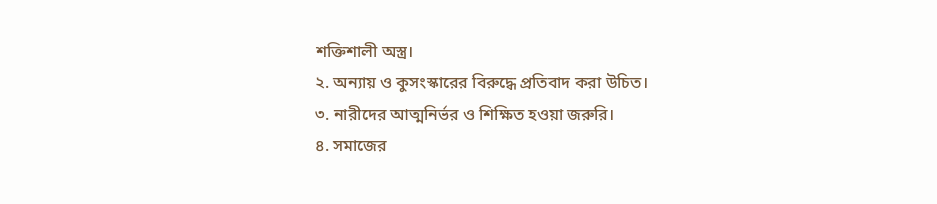শক্তিশালী অস্ত্র।
২. অন্যায় ও কুসংস্কারের বিরুদ্ধে প্রতিবাদ করা উচিত।
৩. নারীদের আত্মনির্ভর ও শিক্ষিত হওয়া জরুরি।
৪. সমাজের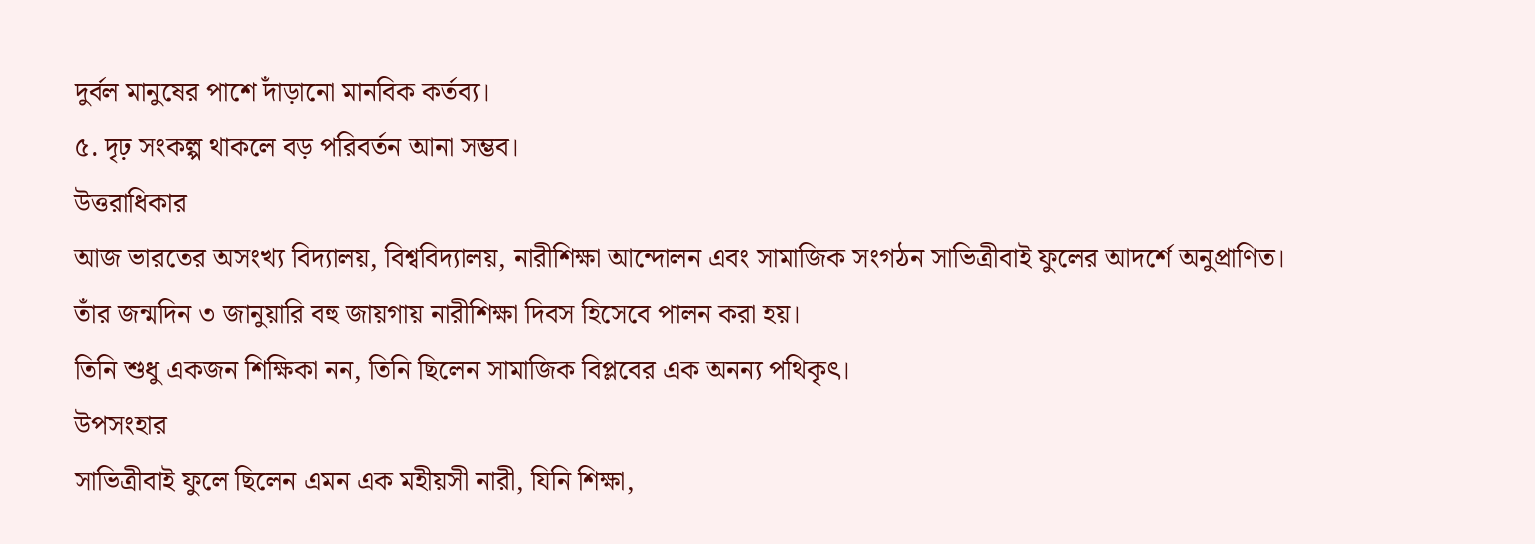দুর্বল মানুষের পাশে দাঁড়ানো মানবিক কর্তব্য।
৫. দৃঢ় সংকল্প থাকলে বড় পরিবর্তন আনা সম্ভব।
উত্তরাধিকার
আজ ভারতের অসংখ্য বিদ্যালয়, বিশ্ববিদ্যালয়, নারীশিক্ষা আন্দোলন এবং সামাজিক সংগঠন সাভিত্রীবাই ফুলের আদর্শে অনুপ্রাণিত।
তাঁর জন্মদিন ৩ জানুয়ারি বহু জায়গায় নারীশিক্ষা দিবস হিসেবে পালন করা হয়।
তিনি শুধু একজন শিক্ষিকা নন, তিনি ছিলেন সামাজিক বিপ্লবের এক অনন্য পথিকৃৎ।
উপসংহার
সাভিত্রীবাই ফুলে ছিলেন এমন এক মহীয়সী নারী, যিনি শিক্ষা,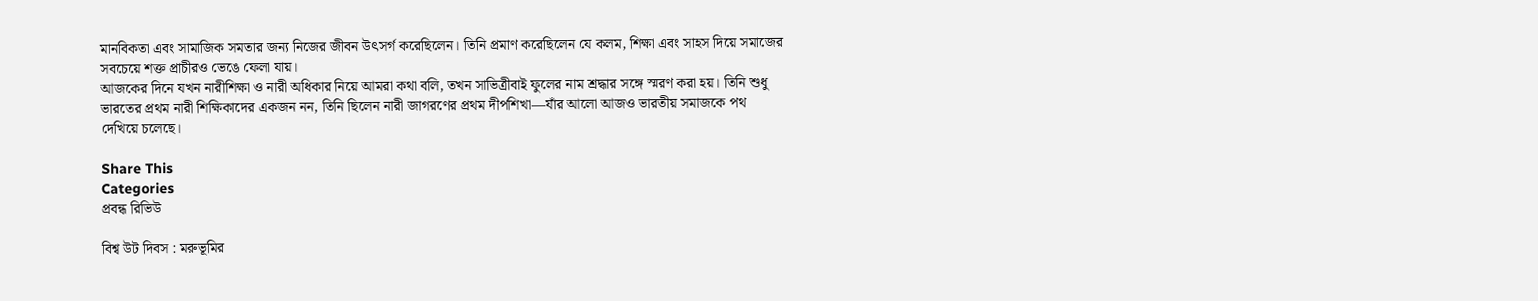মানবিকতা এবং সামাজিক সমতার জন্য নিজের জীবন উৎসর্গ করেছিলেন। তিনি প্রমাণ করেছিলেন যে কলম, শিক্ষা এবং সাহস দিয়ে সমাজের সবচেয়ে শক্ত প্রাচীরও ভেঙে ফেলা যায়।
আজকের দিনে যখন নারীশিক্ষা ও নারী অধিকার নিয়ে আমরা কথা বলি, তখন সাভিত্রীবাই ফুলের নাম শ্রদ্ধার সঙ্গে স্মরণ করা হয়। তিনি শুধু ভারতের প্রথম নারী শিক্ষিকাদের একজন নন, তিনি ছিলেন নারী জাগরণের প্রথম দীপশিখা—যাঁর আলো আজও ভারতীয় সমাজকে পথ দেখিয়ে চলেছে।

Share This
Categories
প্রবন্ধ রিভিউ

বিশ্ব উট দিবস : মরুভূমির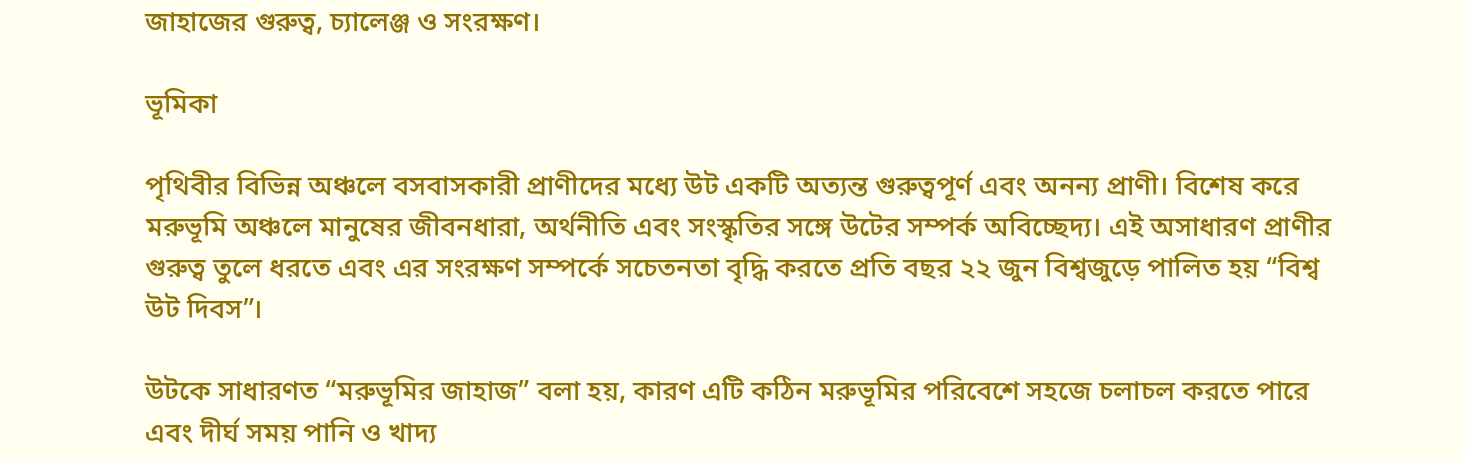জাহাজের গুরুত্ব, চ্যালেঞ্জ ও সংরক্ষণ।

ভূমিকা

পৃথিবীর বিভিন্ন অঞ্চলে বসবাসকারী প্রাণীদের মধ্যে উট একটি অত্যন্ত গুরুত্বপূর্ণ এবং অনন্য প্রাণী। বিশেষ করে মরুভূমি অঞ্চলে মানুষের জীবনধারা, অর্থনীতি এবং সংস্কৃতির সঙ্গে উটের সম্পর্ক অবিচ্ছেদ্য। এই অসাধারণ প্রাণীর গুরুত্ব তুলে ধরতে এবং এর সংরক্ষণ সম্পর্কে সচেতনতা বৃদ্ধি করতে প্রতি বছর ২২ জুন বিশ্বজুড়ে পালিত হয় “বিশ্ব উট দিবস”।

উটকে সাধারণত “মরুভূমির জাহাজ” বলা হয়, কারণ এটি কঠিন মরুভূমির পরিবেশে সহজে চলাচল করতে পারে এবং দীর্ঘ সময় পানি ও খাদ্য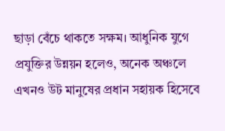ছাড়া বেঁচে থাকতে সক্ষম। আধুনিক যুগে প্রযুক্তির উন্নয়ন হলেও, অনেক অঞ্চলে এখনও উট মানুষের প্রধান সহায়ক হিসেবে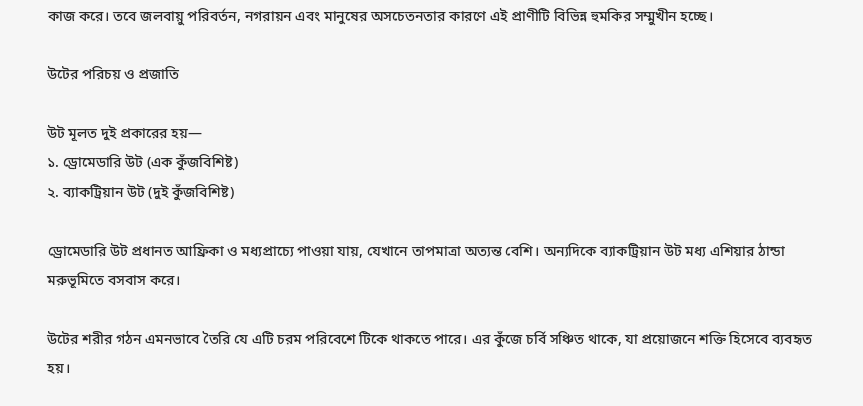কাজ করে। তবে জলবায়ু পরিবর্তন, নগরায়ন এবং মানুষের অসচেতনতার কারণে এই প্রাণীটি বিভিন্ন হুমকির সম্মুখীন হচ্ছে।

উটের পরিচয় ও প্রজাতি

উট মূলত দুই প্রকারের হয়—
১. ড্রোমেডারি উট (এক কুঁজবিশিষ্ট)
২. ব্যাকট্রিয়ান উট (দুই কুঁজবিশিষ্ট)

ড্রোমেডারি উট প্রধানত আফ্রিকা ও মধ্যপ্রাচ্যে পাওয়া যায়, যেখানে তাপমাত্রা অত্যন্ত বেশি। অন্যদিকে ব্যাকট্রিয়ান উট মধ্য এশিয়ার ঠান্ডা মরুভূমিতে বসবাস করে।

উটের শরীর গঠন এমনভাবে তৈরি যে এটি চরম পরিবেশে টিকে থাকতে পারে। এর কুঁজে চর্বি সঞ্চিত থাকে, যা প্রয়োজনে শক্তি হিসেবে ব্যবহৃত হয়।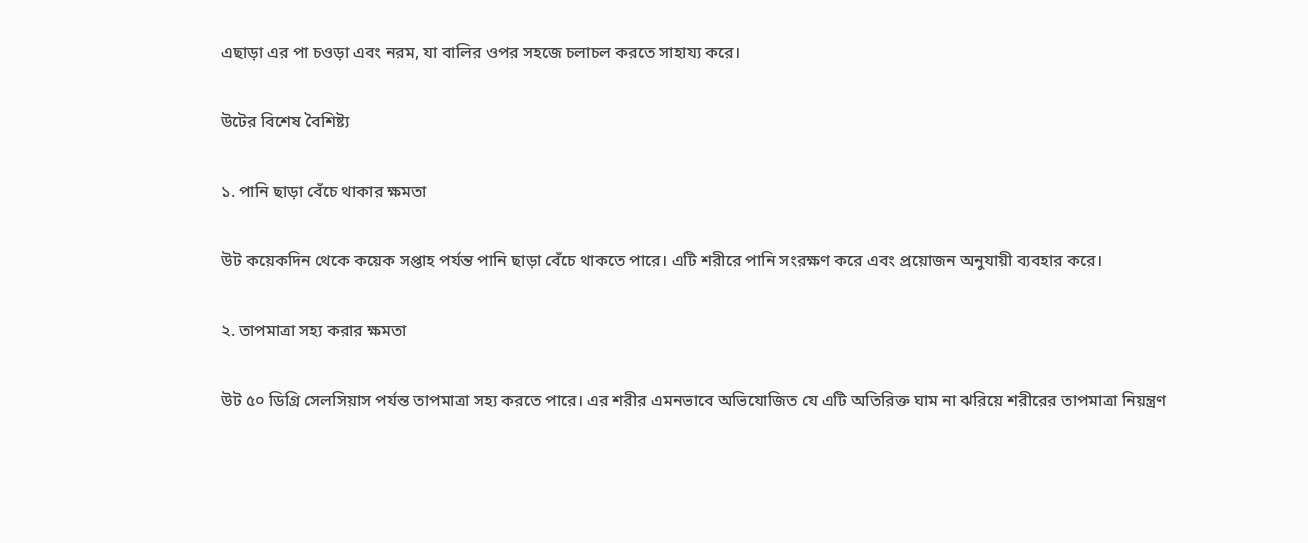এছাড়া এর পা চওড়া এবং নরম, যা বালির ওপর সহজে চলাচল করতে সাহায্য করে।

উটের বিশেষ বৈশিষ্ট্য

১. পানি ছাড়া বেঁচে থাকার ক্ষমতা

উট কয়েকদিন থেকে কয়েক সপ্তাহ পর্যন্ত পানি ছাড়া বেঁচে থাকতে পারে। এটি শরীরে পানি সংরক্ষণ করে এবং প্রয়োজন অনুযায়ী ব্যবহার করে।

২. তাপমাত্রা সহ্য করার ক্ষমতা

উট ৫০ ডিগ্রি সেলসিয়াস পর্যন্ত তাপমাত্রা সহ্য করতে পারে। এর শরীর এমনভাবে অভিযোজিত যে এটি অতিরিক্ত ঘাম না ঝরিয়ে শরীরের তাপমাত্রা নিয়ন্ত্রণ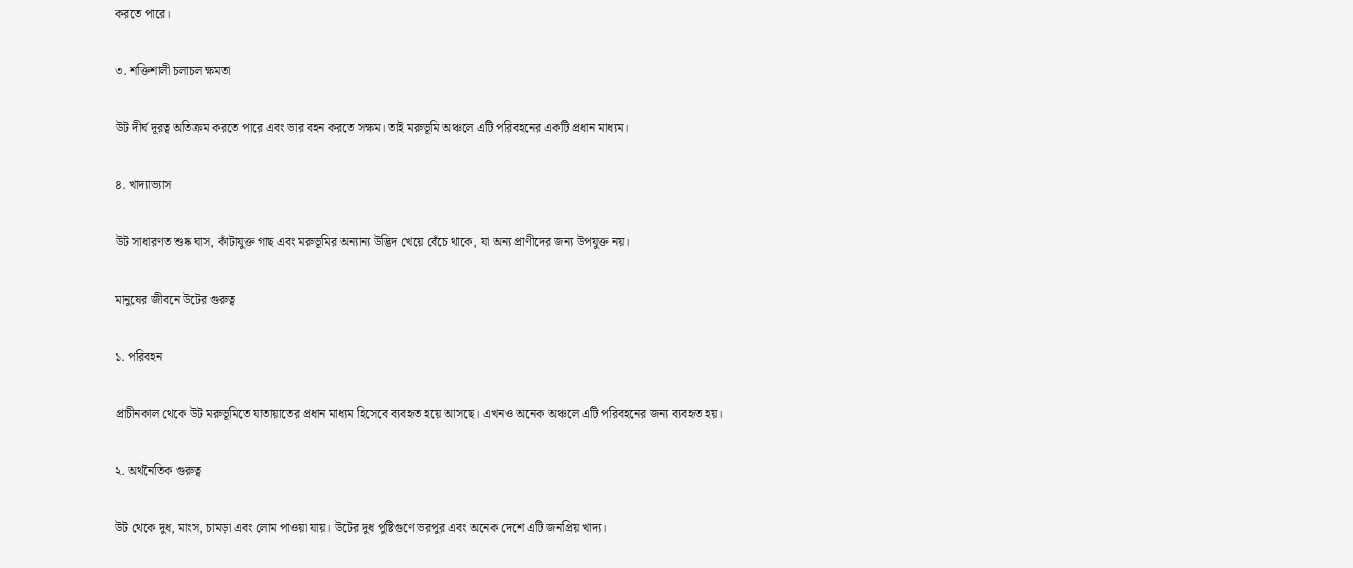করতে পারে।

৩. শক্তিশালী চলাচল ক্ষমতা

উট দীর্ঘ দূরত্ব অতিক্রম করতে পারে এবং ভার বহন করতে সক্ষম। তাই মরুভূমি অঞ্চলে এটি পরিবহনের একটি প্রধান মাধ্যম।

৪. খাদ্যাভ্যাস

উট সাধারণত শুষ্ক ঘাস, কাঁটাযুক্ত গাছ এবং মরুভূমির অন্যান্য উদ্ভিদ খেয়ে বেঁচে থাকে, যা অন্য প্রাণীদের জন্য উপযুক্ত নয়।

মানুষের জীবনে উটের গুরুত্ব

১. পরিবহন

প্রাচীনকাল থেকে উট মরুভূমিতে যাতায়াতের প্রধান মাধ্যম হিসেবে ব্যবহৃত হয়ে আসছে। এখনও অনেক অঞ্চলে এটি পরিবহনের জন্য ব্যবহৃত হয়।

২. অর্থনৈতিক গুরুত্ব

উট থেকে দুধ, মাংস, চামড়া এবং লোম পাওয়া যায়। উটের দুধ পুষ্টিগুণে ভরপুর এবং অনেক দেশে এটি জনপ্রিয় খাদ্য।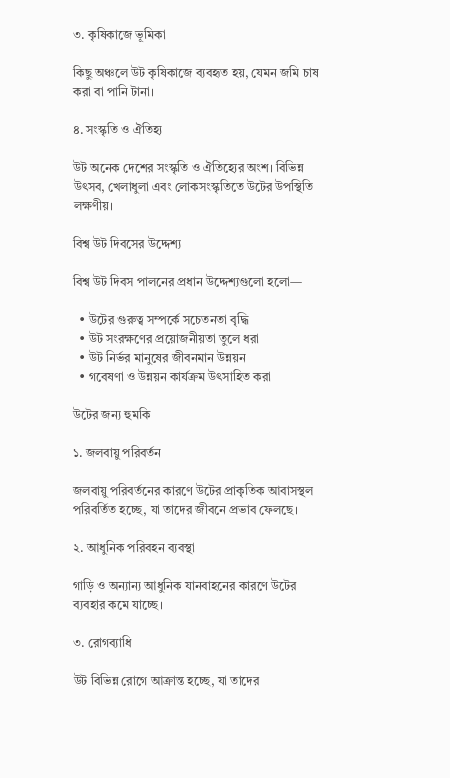৩. কৃষিকাজে ভূমিকা

কিছু অঞ্চলে উট কৃষিকাজে ব্যবহৃত হয়, যেমন জমি চাষ করা বা পানি টানা।

৪. সংস্কৃতি ও ঐতিহ্য

উট অনেক দেশের সংস্কৃতি ও ঐতিহ্যের অংশ। বিভিন্ন উৎসব, খেলাধুলা এবং লোকসংস্কৃতিতে উটের উপস্থিতি লক্ষণীয়।

বিশ্ব উট দিবসের উদ্দেশ্য

বিশ্ব উট দিবস পালনের প্রধান উদ্দেশ্যগুলো হলো—

  • উটের গুরুত্ব সম্পর্কে সচেতনতা বৃদ্ধি
  • উট সংরক্ষণের প্রয়োজনীয়তা তুলে ধরা
  • উট নির্ভর মানুষের জীবনমান উন্নয়ন
  • গবেষণা ও উন্নয়ন কার্যক্রম উৎসাহিত করা

উটের জন্য হুমকি

১. জলবায়ু পরিবর্তন

জলবায়ু পরিবর্তনের কারণে উটের প্রাকৃতিক আবাসস্থল পরিবর্তিত হচ্ছে, যা তাদের জীবনে প্রভাব ফেলছে।

২. আধুনিক পরিবহন ব্যবস্থা

গাড়ি ও অন্যান্য আধুনিক যানবাহনের কারণে উটের ব্যবহার কমে যাচ্ছে।

৩. রোগব্যাধি

উট বিভিন্ন রোগে আক্রান্ত হচ্ছে, যা তাদের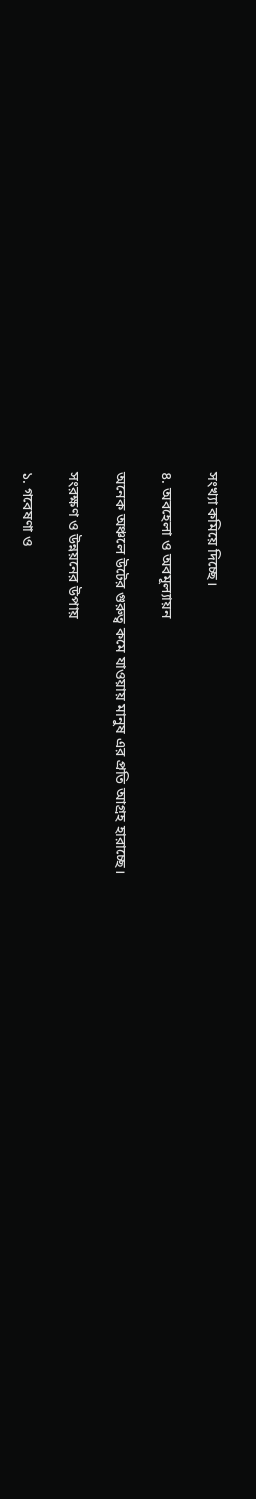সংখ্যা কমিয়ে দিচ্ছে।

৪. অবহেলা ও অবমূল্যায়ন

অনেক অঞ্চলে উটের গুরুত্ব কমে যাওয়ায় মানুষ এর প্রতি আগ্রহ হারাচ্ছে।

সংরক্ষণ ও উন্নয়নের উপায়

১. গবেষণা ও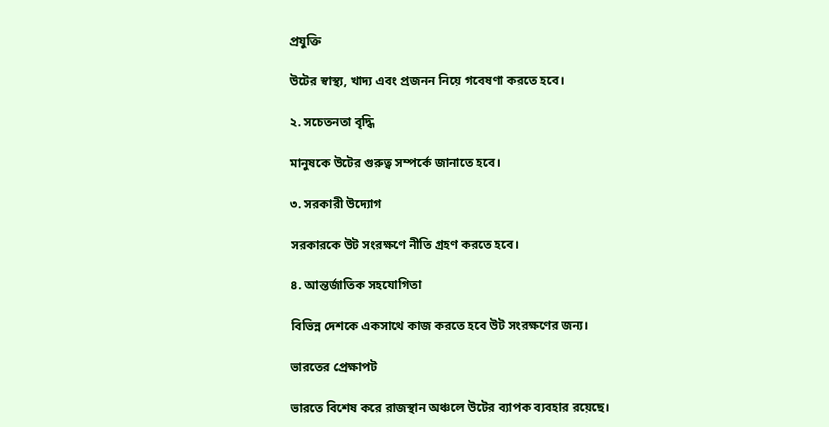প্রযুক্তি

উটের স্বাস্থ্য, খাদ্য এবং প্রজনন নিয়ে গবেষণা করতে হবে।

২. সচেতনতা বৃদ্ধি

মানুষকে উটের গুরুত্ব সম্পর্কে জানাতে হবে।

৩. সরকারী উদ্যোগ

সরকারকে উট সংরক্ষণে নীতি গ্রহণ করতে হবে।

৪. আন্তর্জাতিক সহযোগিতা

বিভিন্ন দেশকে একসাথে কাজ করতে হবে উট সংরক্ষণের জন্য।

ভারতের প্রেক্ষাপট

ভারতে বিশেষ করে রাজস্থান অঞ্চলে উটের ব্যাপক ব্যবহার রয়েছে।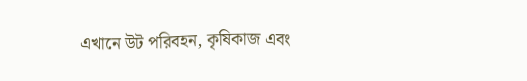এখানে উট পরিবহন, কৃষিকাজ এবং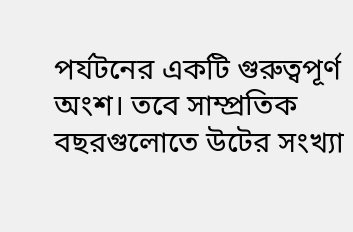পর্যটনের একটি গুরুত্বপূর্ণ অংশ। তবে সাম্প্রতিক বছরগুলোতে উটের সংখ্যা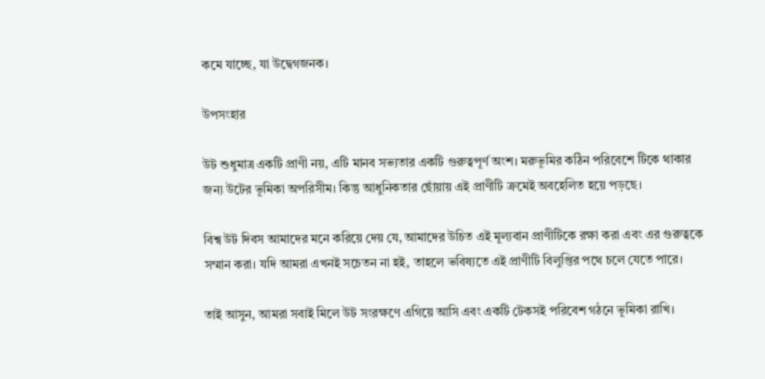কমে যাচ্ছে, যা উদ্বেগজনক।

উপসংহার

উট শুধুমাত্র একটি প্রাণী নয়, এটি মানব সভ্যতার একটি গুরুত্বপূর্ণ অংশ। মরুভূমির কঠিন পরিবেশে টিকে থাকার জন্য উটের ভূমিকা অপরিসীম। কিন্তু আধুনিকতার ছোঁয়ায় এই প্রাণীটি ক্রমেই অবহেলিত হয়ে পড়ছে।

বিশ্ব উট দিবস আমাদের মনে করিয়ে দেয় যে, আমাদের উচিত এই মূল্যবান প্রাণীটিকে রক্ষা করা এবং এর গুরুত্বকে সম্মান করা। যদি আমরা এখনই সচেতন না হই, তাহলে ভবিষ্যতে এই প্রাণীটি বিলুপ্তির পথে চলে যেতে পারে।

তাই আসুন, আমরা সবাই মিলে উট সংরক্ষণে এগিয়ে আসি এবং একটি টেকসই পরিবেশ গঠনে ভূমিকা রাখি।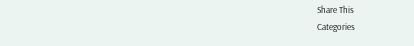Share This
Categories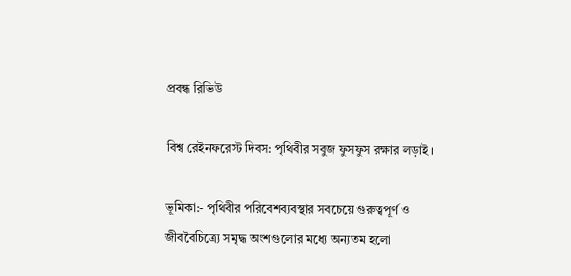প্রবন্ধ রিভিউ

বিশ্ব রেইনফরেস্ট দিবস: পৃথিবীর সবুজ ফুসফুস রক্ষার লড়াই ।

ভূমিকা:- পৃথিবীর পরিবেশব্যবস্থার সবচেয়ে গুরুত্বপূর্ণ ও জীববৈচিত্র্যে সমৃদ্ধ অংশগুলোর মধ্যে অন্যতম হলো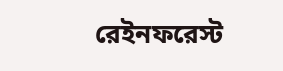রেইনফরেস্ট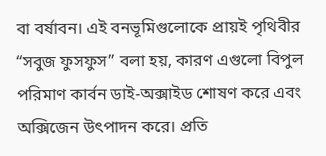বা বর্ষাবন। এই বনভূমিগুলোকে প্রায়ই পৃথিবীর “সবুজ ফুসফুস” বলা হয়, কারণ এগুলো বিপুল পরিমাণ কার্বন ডাই-অক্সাইড শোষণ করে এবং অক্সিজেন উৎপাদন করে। প্রতি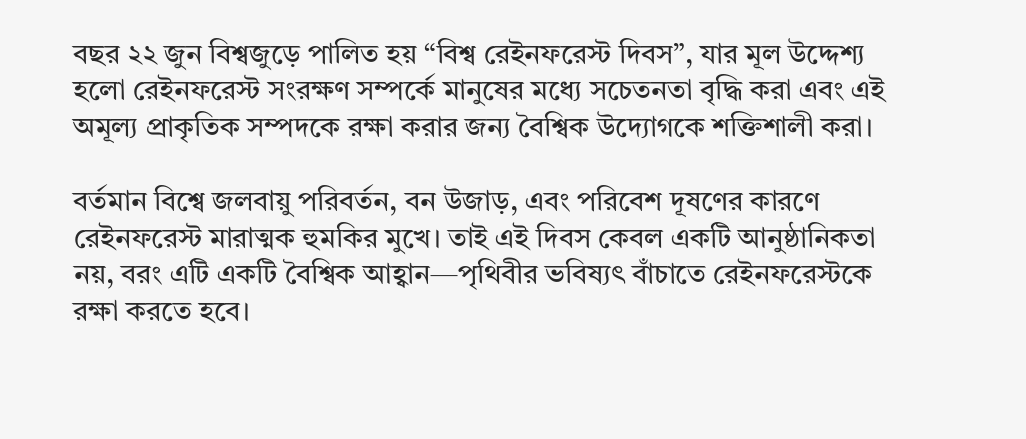বছর ২২ জুন বিশ্বজুড়ে পালিত হয় “বিশ্ব রেইনফরেস্ট দিবস”, যার মূল উদ্দেশ্য হলো রেইনফরেস্ট সংরক্ষণ সম্পর্কে মানুষের মধ্যে সচেতনতা বৃদ্ধি করা এবং এই অমূল্য প্রাকৃতিক সম্পদকে রক্ষা করার জন্য বৈশ্বিক উদ্যোগকে শক্তিশালী করা।

বর্তমান বিশ্বে জলবায়ু পরিবর্তন, বন উজাড়, এবং পরিবেশ দূষণের কারণে রেইনফরেস্ট মারাত্মক হুমকির মুখে। তাই এই দিবস কেবল একটি আনুষ্ঠানিকতা নয়, বরং এটি একটি বৈশ্বিক আহ্বান—পৃথিবীর ভবিষ্যৎ বাঁচাতে রেইনফরেস্টকে রক্ষা করতে হবে।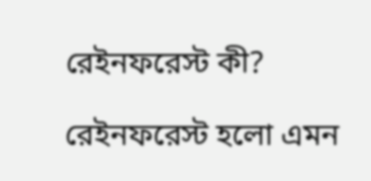রেইনফরেস্ট কী?

রেইনফরেস্ট হলো এমন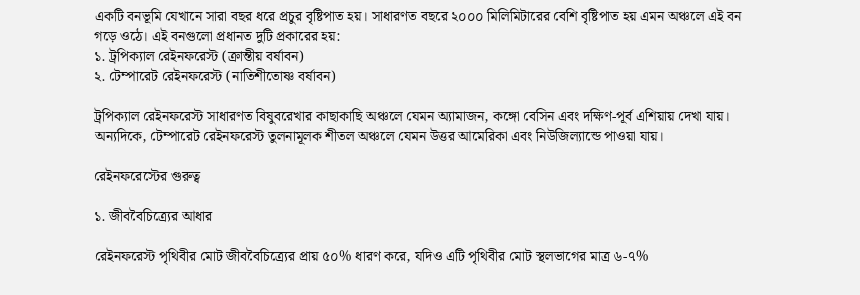একটি বনভূমি যেখানে সারা বছর ধরে প্রচুর বৃষ্টিপাত হয়। সাধারণত বছরে ২০০০ মিলিমিটারের বেশি বৃষ্টিপাত হয় এমন অঞ্চলে এই বন গড়ে ওঠে। এই বনগুলো প্রধানত দুটি প্রকারের হয়:
১. ট্রপিক্যাল রেইনফরেস্ট (ক্রান্তীয় বর্ষাবন)
২. টেম্পারেট রেইনফরেস্ট (নাতিশীতোষ্ণ বর্ষাবন)

ট্রপিক্যাল রেইনফরেস্ট সাধারণত বিষুবরেখার কাছাকাছি অঞ্চলে যেমন অ্যামাজন, কঙ্গো বেসিন এবং দক্ষিণ-পূর্ব এশিয়ায় দেখা যায়। অন্যদিকে, টেম্পারেট রেইনফরেস্ট তুলনামূলক শীতল অঞ্চলে যেমন উত্তর আমেরিকা এবং নিউজিল্যান্ডে পাওয়া যায়।

রেইনফরেস্টের গুরুত্ব

১. জীববৈচিত্র্যের আধার

রেইনফরেস্ট পৃথিবীর মোট জীববৈচিত্র্যের প্রায় ৫০% ধারণ করে, যদিও এটি পৃথিবীর মোট স্থলভাগের মাত্র ৬-৭%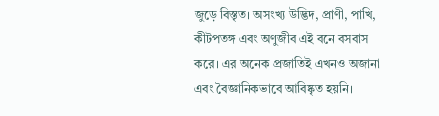জুড়ে বিস্তৃত। অসংখ্য উদ্ভিদ, প্রাণী, পাখি, কীটপতঙ্গ এবং অণুজীব এই বনে বসবাস করে। এর অনেক প্রজাতিই এখনও অজানা এবং বৈজ্ঞানিকভাবে আবিষ্কৃত হয়নি।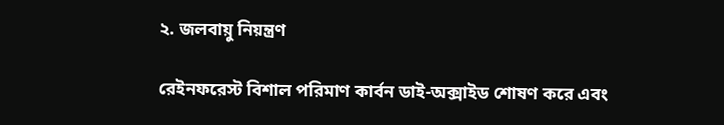২. জলবায়ু নিয়ন্ত্রণ

রেইনফরেস্ট বিশাল পরিমাণ কার্বন ডাই-অক্সাইড শোষণ করে এবং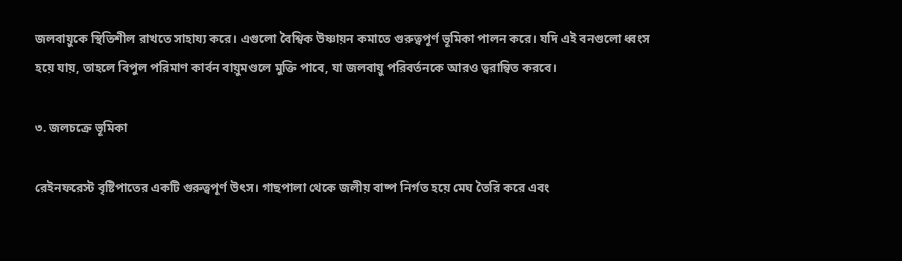জলবায়ুকে স্থিতিশীল রাখতে সাহায্য করে। এগুলো বৈশ্বিক উষ্ণায়ন কমাতে গুরুত্বপূর্ণ ভূমিকা পালন করে। যদি এই বনগুলো ধ্বংস হয়ে যায়, তাহলে বিপুল পরিমাণ কার্বন বায়ুমণ্ডলে মুক্তি পাবে, যা জলবায়ু পরিবর্তনকে আরও ত্বরান্বিত করবে।

৩. জলচক্রে ভূমিকা

রেইনফরেস্ট বৃষ্টিপাতের একটি গুরুত্বপূর্ণ উৎস। গাছপালা থেকে জলীয় বাষ্প নির্গত হয়ে মেঘ তৈরি করে এবং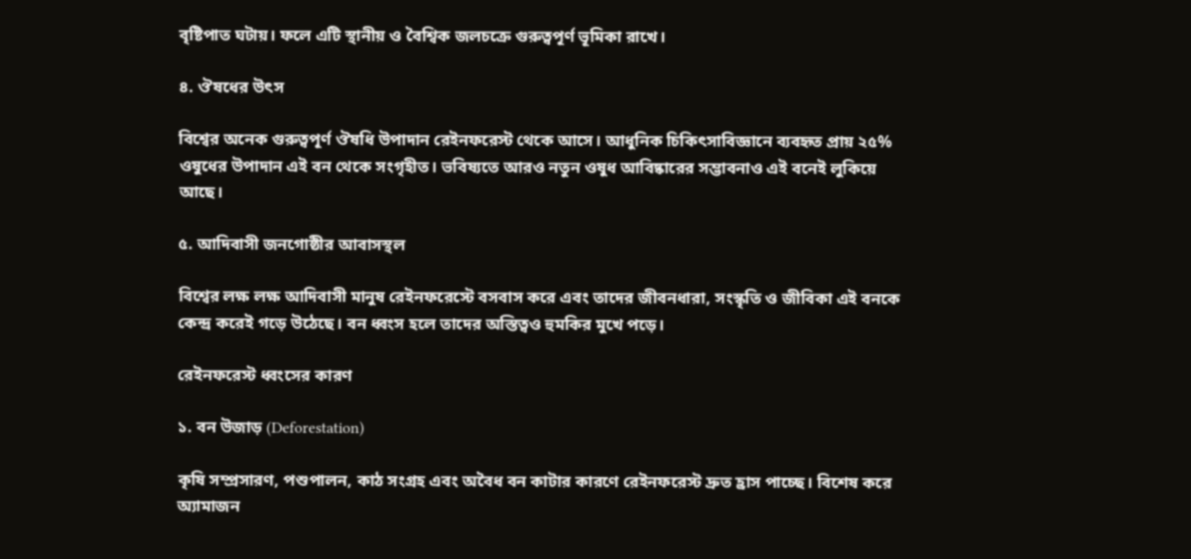বৃষ্টিপাত ঘটায়। ফলে এটি স্থানীয় ও বৈশ্বিক জলচক্রে গুরুত্বপূর্ণ ভূমিকা রাখে।

৪. ঔষধের উৎস

বিশ্বের অনেক গুরুত্বপূর্ণ ঔষধি উপাদান রেইনফরেস্ট থেকে আসে। আধুনিক চিকিৎসাবিজ্ঞানে ব্যবহৃত প্রায় ২৫% ওষুধের উপাদান এই বন থেকে সংগৃহীত। ভবিষ্যতে আরও নতুন ওষুধ আবিষ্কারের সম্ভাবনাও এই বনেই লুকিয়ে আছে।

৫. আদিবাসী জনগোষ্ঠীর আবাসস্থল

বিশ্বের লক্ষ লক্ষ আদিবাসী মানুষ রেইনফরেস্টে বসবাস করে এবং তাদের জীবনধারা, সংস্কৃতি ও জীবিকা এই বনকে কেন্দ্র করেই গড়ে উঠেছে। বন ধ্বংস হলে তাদের অস্তিত্বও হুমকির মুখে পড়ে।

রেইনফরেস্ট ধ্বংসের কারণ

১. বন উজাড় (Deforestation)

কৃষি সম্প্রসারণ, পশুপালন, কাঠ সংগ্রহ এবং অবৈধ বন কাটার কারণে রেইনফরেস্ট দ্রুত হ্রাস পাচ্ছে। বিশেষ করে অ্যামাজন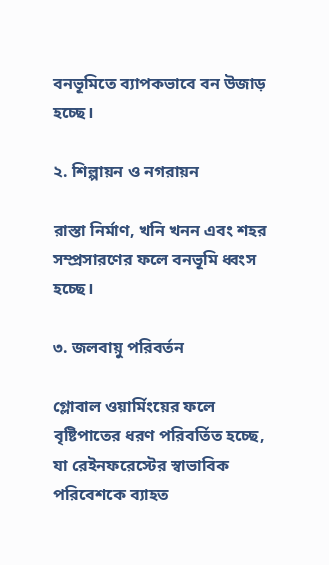বনভূমিতে ব্যাপকভাবে বন উজাড় হচ্ছে।

২. শিল্পায়ন ও নগরায়ন

রাস্তা নির্মাণ, খনি খনন এবং শহর সম্প্রসারণের ফলে বনভূমি ধ্বংস হচ্ছে।

৩. জলবায়ু পরিবর্তন

গ্লোবাল ওয়ার্মিংয়ের ফলে বৃষ্টিপাতের ধরণ পরিবর্তিত হচ্ছে, যা রেইনফরেস্টের স্বাভাবিক পরিবেশকে ব্যাহত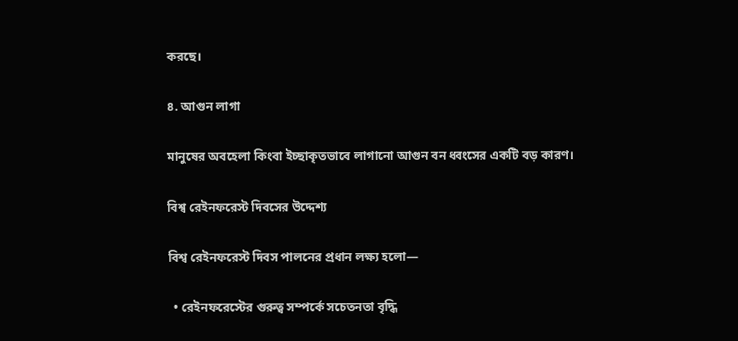করছে।

৪. আগুন লাগা

মানুষের অবহেলা কিংবা ইচ্ছাকৃতভাবে লাগানো আগুন বন ধ্বংসের একটি বড় কারণ।

বিশ্ব রেইনফরেস্ট দিবসের উদ্দেশ্য

বিশ্ব রেইনফরেস্ট দিবস পালনের প্রধান লক্ষ্য হলো—

  • রেইনফরেস্টের গুরুত্ব সম্পর্কে সচেতনতা বৃদ্ধি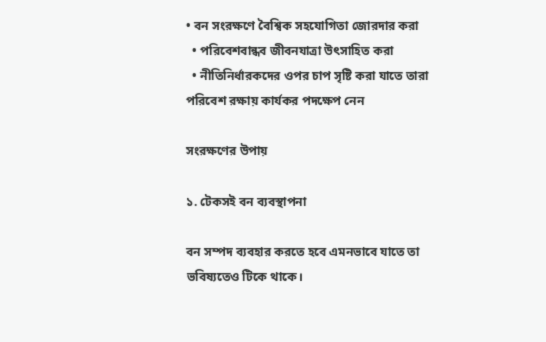• বন সংরক্ষণে বৈশ্বিক সহযোগিতা জোরদার করা
  • পরিবেশবান্ধব জীবনযাত্রা উৎসাহিত করা
  • নীতিনির্ধারকদের ওপর চাপ সৃষ্টি করা যাতে তারা পরিবেশ রক্ষায় কার্যকর পদক্ষেপ নেন

সংরক্ষণের উপায়

১. টেকসই বন ব্যবস্থাপনা

বন সম্পদ ব্যবহার করতে হবে এমনভাবে যাতে তা ভবিষ্যতেও টিকে থাকে।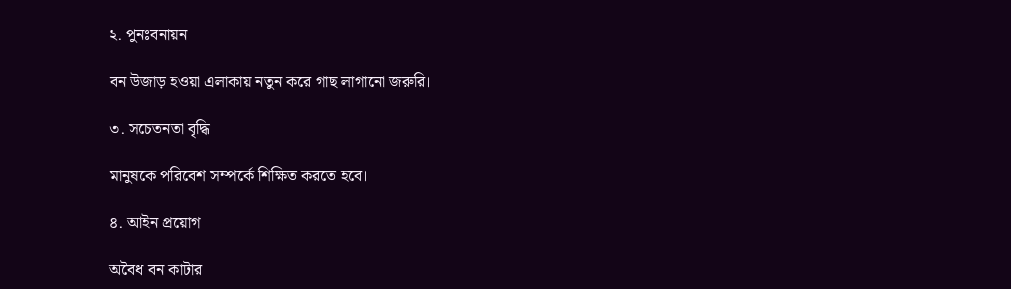২. পুনঃবনায়ন

বন উজাড় হওয়া এলাকায় নতুন করে গাছ লাগানো জরুরি।

৩. সচেতনতা বৃদ্ধি

মানুষকে পরিবেশ সম্পর্কে শিক্ষিত করতে হবে।

৪. আইন প্রয়োগ

অবৈধ বন কাটার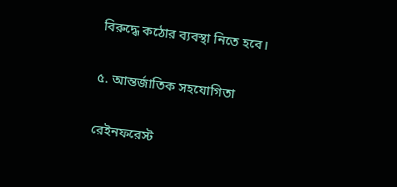বিরুদ্ধে কঠোর ব্যবস্থা নিতে হবে।

৫. আন্তর্জাতিক সহযোগিতা

রেইনফরেস্ট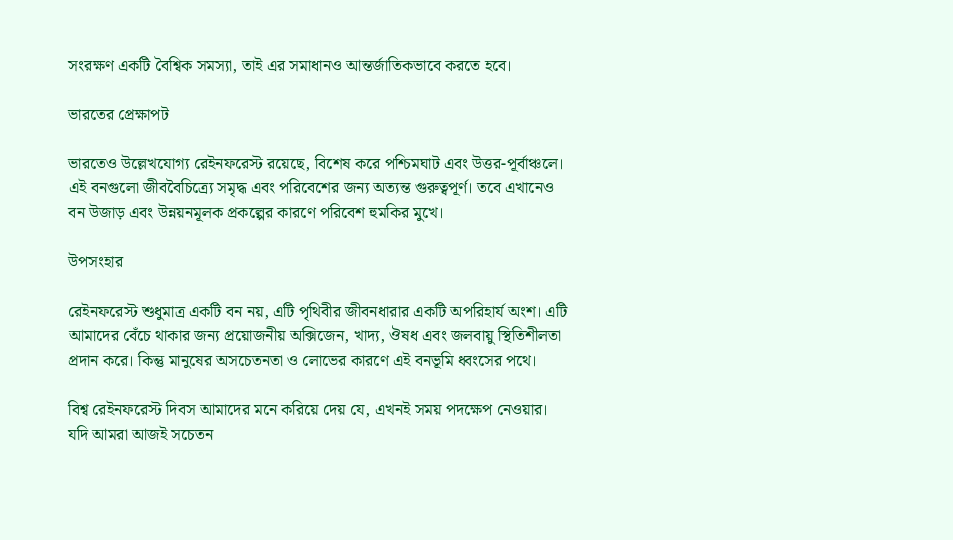সংরক্ষণ একটি বৈশ্বিক সমস্যা, তাই এর সমাধানও আন্তর্জাতিকভাবে করতে হবে।

ভারতের প্রেক্ষাপট

ভারতেও উল্লেখযোগ্য রেইনফরেস্ট রয়েছে, বিশেষ করে পশ্চিমঘাট এবং উত্তর-পূর্বাঞ্চলে। এই বনগুলো জীববৈচিত্র্যে সমৃদ্ধ এবং পরিবেশের জন্য অত্যন্ত গুরুত্বপূর্ণ। তবে এখানেও বন উজাড় এবং উন্নয়নমূলক প্রকল্পের কারণে পরিবেশ হুমকির মুখে।

উপসংহার

রেইনফরেস্ট শুধুমাত্র একটি বন নয়, এটি পৃথিবীর জীবনধারার একটি অপরিহার্য অংশ। এটি আমাদের বেঁচে থাকার জন্য প্রয়োজনীয় অক্সিজেন, খাদ্য, ঔষধ এবং জলবায়ু স্থিতিশীলতা প্রদান করে। কিন্তু মানুষের অসচেতনতা ও লোভের কারণে এই বনভূমি ধ্বংসের পথে।

বিশ্ব রেইনফরেস্ট দিবস আমাদের মনে করিয়ে দেয় যে, এখনই সময় পদক্ষেপ নেওয়ার। যদি আমরা আজই সচেতন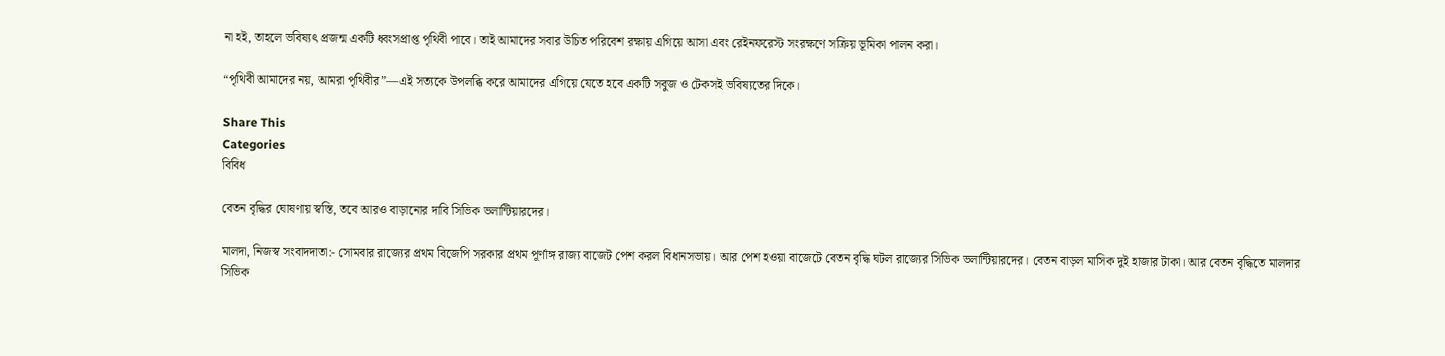না হই, তাহলে ভবিষ্যৎ প্রজন্ম একটি ধ্বংসপ্রাপ্ত পৃথিবী পাবে। তাই আমাদের সবার উচিত পরিবেশ রক্ষায় এগিয়ে আসা এবং রেইনফরেস্ট সংরক্ষণে সক্রিয় ভূমিকা পালন করা।

“পৃথিবী আমাদের নয়, আমরা পৃথিবীর”—এই সত্যকে উপলব্ধি করে আমাদের এগিয়ে যেতে হবে একটি সবুজ ও টেকসই ভবিষ্যতের দিকে।

Share This
Categories
বিবিধ

বেতন বৃদ্ধির ঘোষণায় স্বস্তি, তবে আরও বাড়ানোর দাবি সিভিক ভলান্টিয়ারদের।

মালদা, নিজস্ব সংবাদদাতা:- সোমবার রাজ্যের প্রথম বিজেপি সরকার প্রথম পূর্ণাঙ্গ রাজ্য বাজেট পেশ করল বিধানসভায়। আর পেশ হওয়া বাজেটে বেতন বৃদ্ধি ঘটল রাজ্যের সিভিক ভলান্টিয়ারদের। বেতন বাড়ল মাসিক দুই হাজার টাকা। আর বেতন বৃদ্ধিতে মালদার সিভিক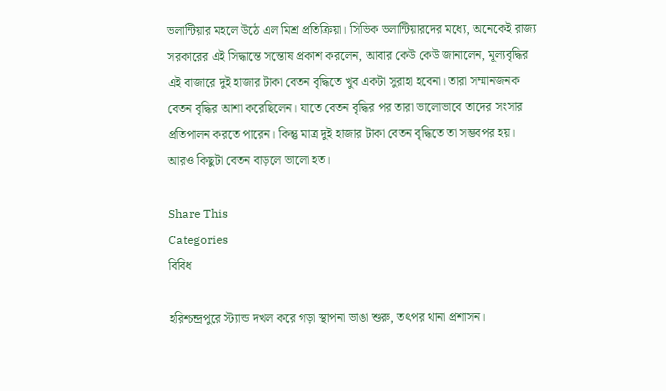ভলান্টিয়ার মহলে উঠে এল মিশ্র প্রতিক্রিয়া। সিভিক ভলান্টিয়ারদের মধ্যে, অনেকেই রাজ্য সরকারের এই সিদ্ধান্তে সন্তোষ প্রকাশ করলেন, আবার কেউ কেউ জানালেন, মূল্যবৃদ্ধির এই বাজারে দুই হাজার টাকা বেতন বৃদ্ধিতে খুব একটা সুরাহা হবেনা। তারা সম্মানজনক বেতন বৃদ্ধির আশা করেছিলেন। যাতে বেতন বৃদ্ধির পর তারা ভালোভাবে তাদের সংসার প্রতিপালন করতে পারেন। কিন্তু মাত্র দুই হাজার টাকা বেতন বৃদ্ধিতে তা সম্ভবপর হয়। আরও কিছুটা বেতন বাড়লে ভালো হত।

Share This
Categories
বিবিধ

হরিশ্চন্দ্রপুরে স্ট্যান্ড দখল করে গড়া স্থাপনা ভাঙা শুরু, তৎপর থানা প্রশাসন।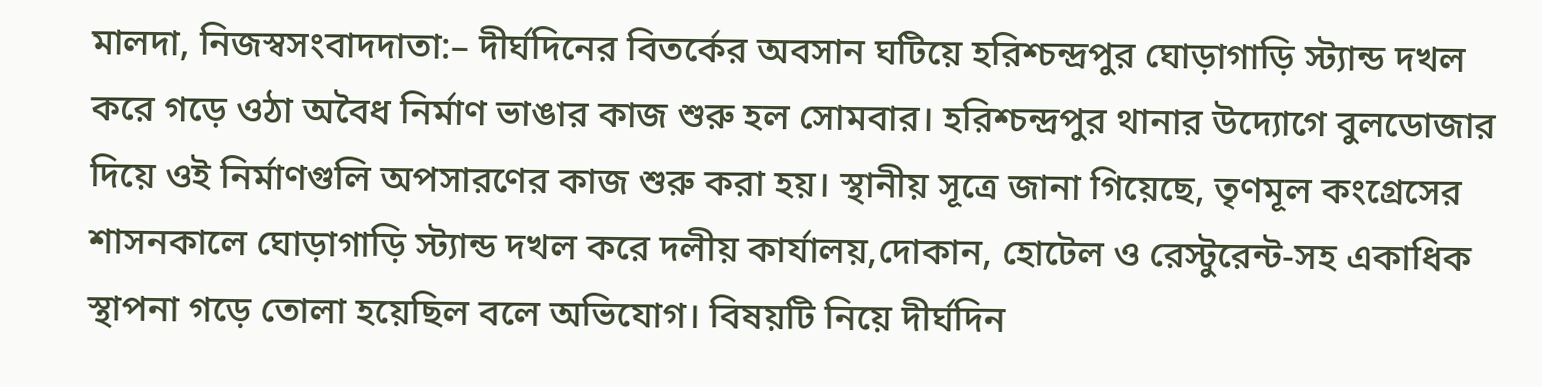মালদা, নিজস্বসংবাদদাতা:– দীর্ঘদিনের বিতর্কের অবসান ঘটিয়ে হরিশ্চন্দ্রপুর ঘোড়াগাড়ি স্ট্যান্ড দখল করে গড়ে ওঠা অবৈধ নির্মাণ ভাঙার কাজ শুরু হল সোমবার। হরিশ্চন্দ্রপুর থানার উদ্যোগে বুলডোজার দিয়ে ওই নির্মাণগুলি অপসারণের কাজ শুরু করা হয়। স্থানীয় সূত্রে জানা গিয়েছে, তৃণমূল কংগ্রেসের শাসনকালে ঘোড়াগাড়ি স্ট্যান্ড দখল করে দলীয় কার্যালয়,দোকান, হোটেল ও রেস্টুরেন্ট-সহ একাধিক স্থাপনা গড়ে তোলা হয়েছিল বলে অভিযোগ। বিষয়টি নিয়ে দীর্ঘদিন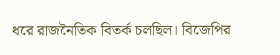ধরে রাজনৈতিক বিতর্ক চলছিল। বিজেপির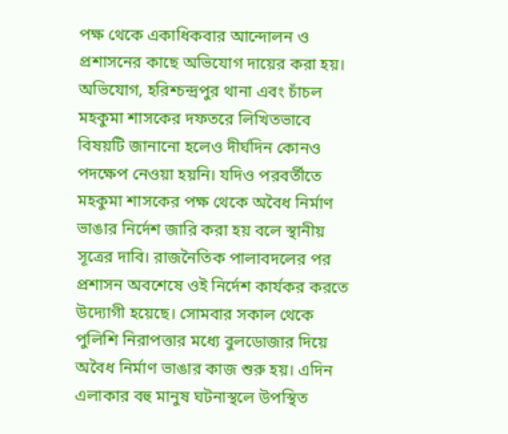পক্ষ থেকে একাধিকবার আন্দোলন ও প্রশাসনের কাছে অভিযোগ দায়ের করা হয়। অভিযোগ, হরিশ্চন্দ্রপুর থানা এবং চাঁচল মহকুমা শাসকের দফতরে লিখিতভাবে বিষয়টি জানানো হলেও দীর্ঘদিন কোনও পদক্ষেপ নেওয়া হয়নি। যদিও পরবর্তীতে মহকুমা শাসকের পক্ষ থেকে অবৈধ নির্মাণ ভাঙার নির্দেশ জারি করা হয় বলে স্থানীয় সূত্রের দাবি। রাজনৈতিক পালাবদলের পর প্রশাসন অবশেষে ওই নির্দেশ কার্যকর করতে উদ্যোগী হয়েছে। সোমবার সকাল থেকে পুলিশি নিরাপত্তার মধ্যে বুলডোজার দিয়ে অবৈধ নির্মাণ ভাঙার কাজ শুরু হয়। এদিন এলাকার বহু মানুষ ঘটনাস্থলে উপস্থিত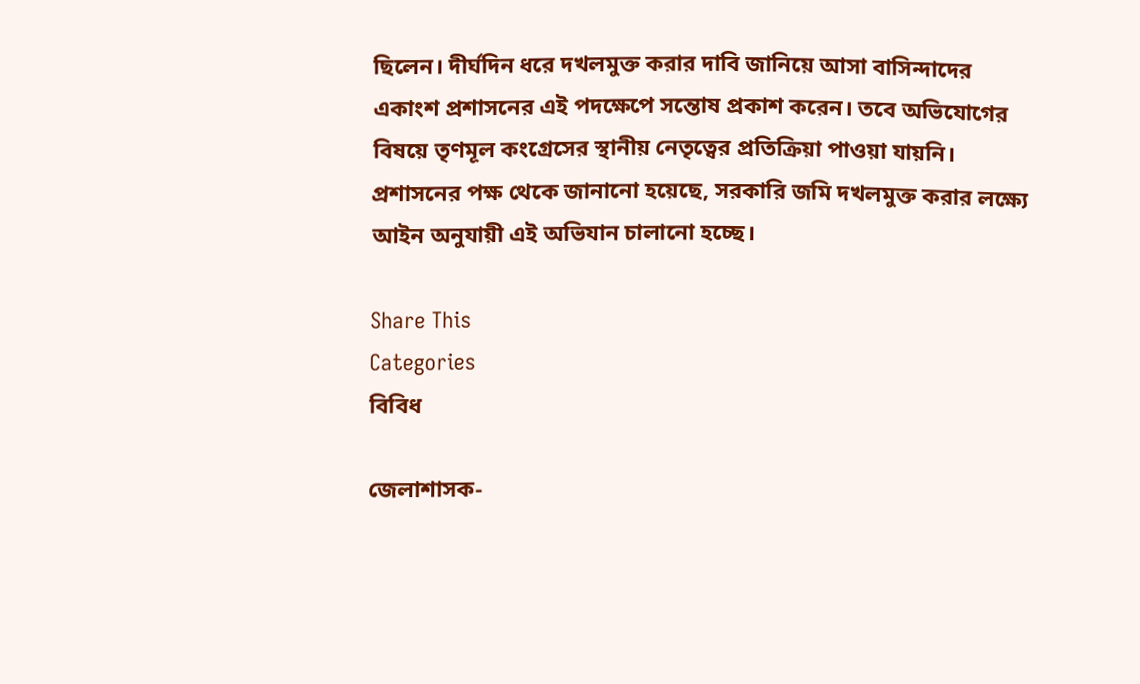ছিলেন। দীর্ঘদিন ধরে দখলমুক্ত করার দাবি জানিয়ে আসা বাসিন্দাদের একাংশ প্রশাসনের এই পদক্ষেপে সন্তোষ প্রকাশ করেন। তবে অভিযোগের বিষয়ে তৃণমূল কংগ্রেসের স্থানীয় নেতৃত্বের প্রতিক্রিয়া পাওয়া যায়নি। প্রশাসনের পক্ষ থেকে জানানো হয়েছে, সরকারি জমি দখলমুক্ত করার লক্ষ্যে আইন অনুযায়ী এই অভিযান চালানো হচ্ছে।

Share This
Categories
বিবিধ

জেলাশাসক-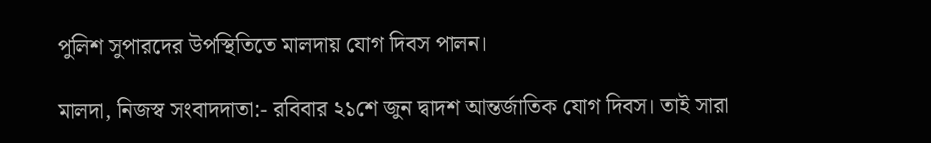পুলিশ সুপারদের উপস্থিতিতে মালদায় যোগ দিবস পালন।

মালদা, নিজস্ব সংবাদদাতা:- রবিবার ২১শে জুন দ্বাদশ আন্তর্জাতিক যোগ দিবস। তাই সারা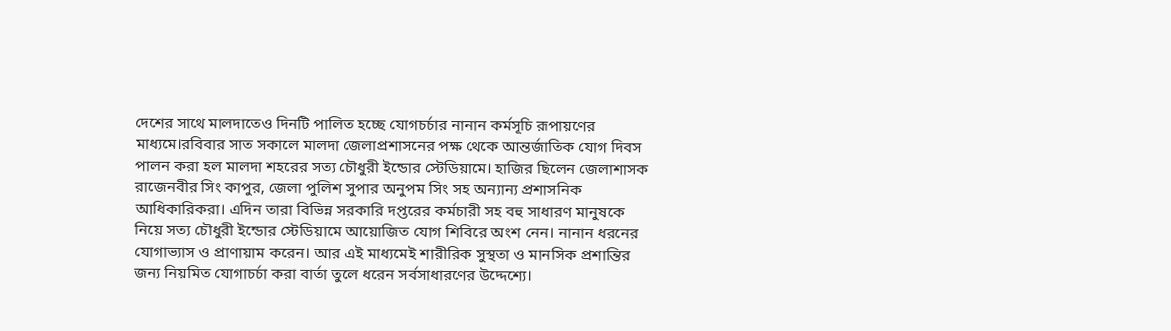দেশের সাথে মালদাতেও দিনটি পালিত হচ্ছে যোগচর্চার নানান কর্মসূচি রূপায়ণের মাধ্যমে।রবিবার সাত সকালে মালদা জেলাপ্রশাসনের পক্ষ থেকে আন্তর্জাতিক যোগ দিবস পালন করা হল মালদা শহরের সত্য চৌধুরী ইন্ডোর স্টেডিয়ামে। হাজির ছিলেন জেলাশাসক রাজেনবীর সিং কাপুর, জেলা পুলিশ সুপার অনুপম সিং সহ অন্যান্য প্রশাসনিক আধিকারিকরা। এদিন তারা বিভিন্ন সরকারি দপ্তরের কর্মচারী সহ বহু সাধারণ মানুষকে নিয়ে সত্য চৌধুরী ইন্ডোর স্টেডিয়ামে আয়োজিত যোগ শিবিরে অংশ নেন। নানান ধরনের যোগাভ্যাস ও প্রাণায়াম করেন। আর এই মাধ্যমেই শারীরিক সুস্থতা ও মানসিক প্রশান্তির জন্য নিয়মিত যোগাচর্চা করা বার্তা তুলে ধরেন সর্বসাধারণের উদ্দেশ্যে।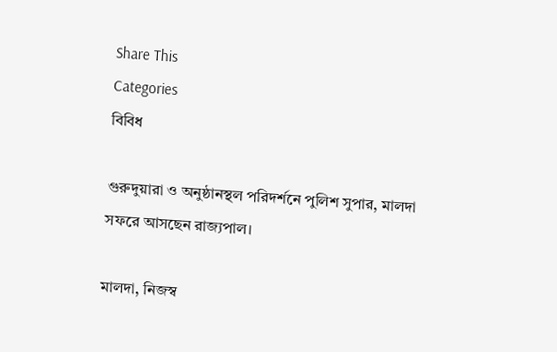Share This
Categories
বিবিধ

গুরুদুয়ারা ও অনুষ্ঠানস্থল পরিদর্শনে পুলিশ সুপার, মালদা সফরে আসছেন রাজ্যপাল।

মালদা, নিজস্ব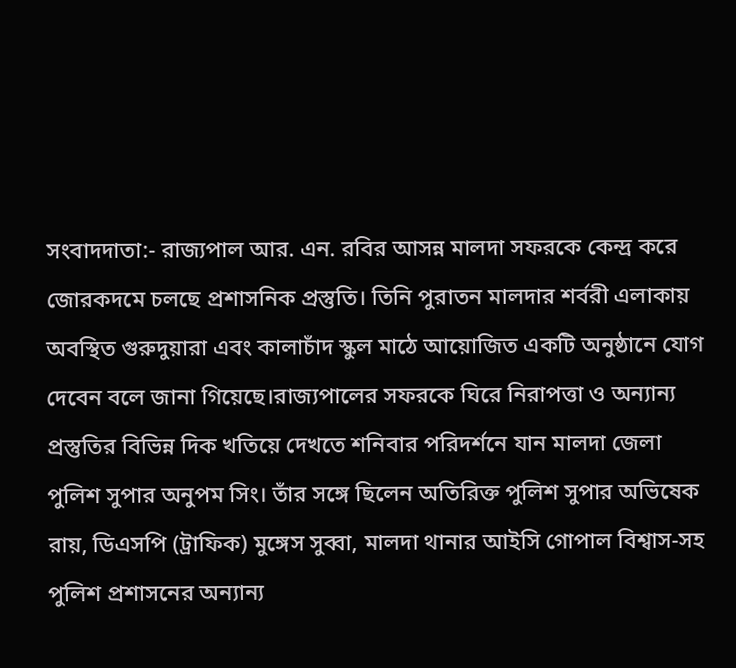সংবাদদাতা:- রাজ্যপাল আর. এন. রবির আসন্ন মালদা সফরকে কেন্দ্র করে জোরকদমে চলছে প্রশাসনিক প্রস্তুতি। তিনি পুরাতন মালদার শর্বরী এলাকায় অবস্থিত গুরুদুয়ারা এবং কালাচাঁদ স্কুল মাঠে আয়োজিত একটি অনুষ্ঠানে যোগ দেবেন বলে জানা গিয়েছে।রাজ্যপালের সফরকে ঘিরে নিরাপত্তা ও অন্যান্য প্রস্তুতির বিভিন্ন দিক খতিয়ে দেখতে শনিবার পরিদর্শনে যান মালদা জেলা পুলিশ সুপার অনুপম সিং। তাঁর সঙ্গে ছিলেন অতিরিক্ত পুলিশ সুপার অভিষেক রায়, ডিএসপি (ট্রাফিক) মুঙ্গেস সুব্বা, মালদা থানার আইসি গোপাল বিশ্বাস-সহ পুলিশ প্রশাসনের অন্যান্য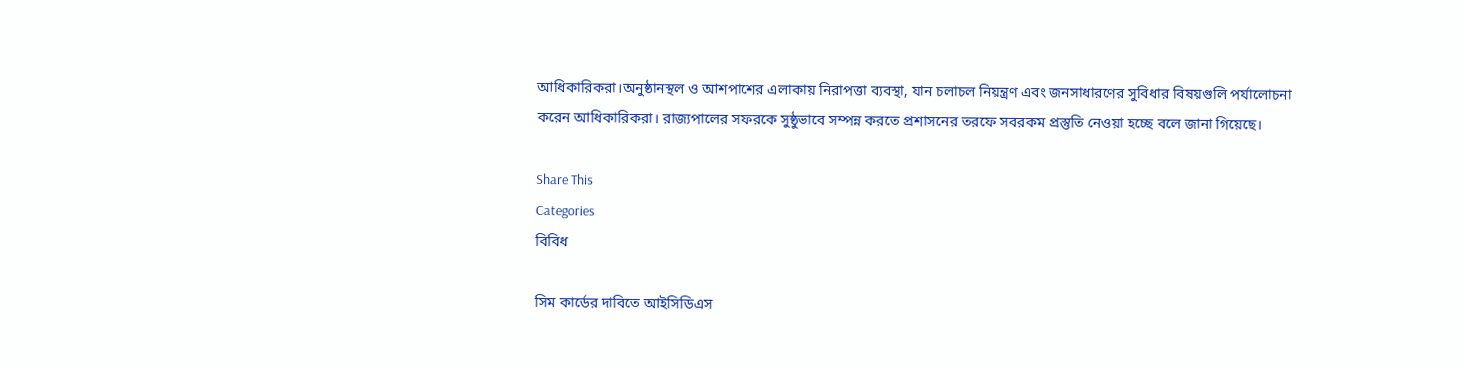আধিকারিকরা।অনুষ্ঠানস্থল ও আশপাশের এলাকায় নিরাপত্তা ব্যবস্থা, যান চলাচল নিয়ন্ত্রণ এবং জনসাধারণের সুবিধার বিষয়গুলি পর্যালোচনা করেন আধিকারিকরা। রাজ্যপালের সফরকে সুষ্ঠুভাবে সম্পন্ন করতে প্রশাসনের তরফে সবরকম প্রস্তুতি নেওয়া হচ্ছে বলে জানা গিয়েছে।

Share This
Categories
বিবিধ

সিম কার্ডের দাবিতে আইসিডিএস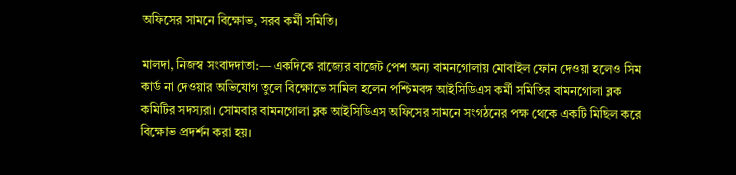অফিসের সামনে বিক্ষোভ, সরব কর্মী সমিতি।

মালদা, নিজস্ব সংবাদদাতা:— একদিকে রাজ্যের বাজেট পেশ অন্য বামনগোলায় মোবাইল ফোন দেওয়া হলেও সিম কার্ড না দেওয়ার অভিযোগ তুলে বিক্ষোভে সামিল হলেন পশ্চিমবঙ্গ আইসিডিএস কর্মী সমিতির বামনগোলা ব্লক কমিটির সদস্যরা। সোমবার বামনগোলা ব্লক আইসিডিএস অফিসের সামনে সংগঠনের পক্ষ থেকে একটি মিছিল করে বিক্ষোভ প্রদর্শন করা হয়।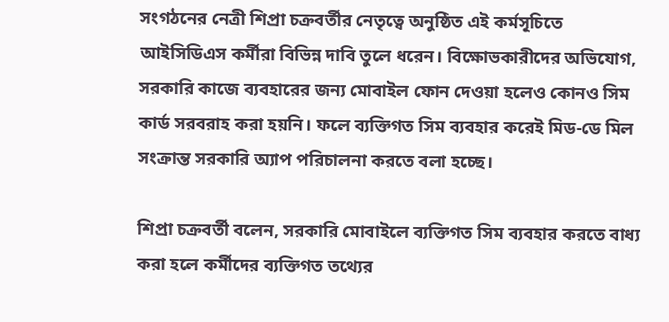সংগঠনের নেত্রী শিপ্রা চক্রবর্তীর নেতৃত্বে অনুষ্ঠিত এই কর্মসূচিতে আইসিডিএস কর্মীরা বিভিন্ন দাবি তুলে ধরেন। বিক্ষোভকারীদের অভিযোগ, সরকারি কাজে ব্যবহারের জন্য মোবাইল ফোন দেওয়া হলেও কোনও সিম কার্ড সরবরাহ করা হয়নি। ফলে ব্যক্তিগত সিম ব্যবহার করেই মিড-ডে মিল সংক্রান্ত সরকারি অ্যাপ পরিচালনা করতে বলা হচ্ছে।

শিপ্রা চক্রবর্তী বলেন, সরকারি মোবাইলে ব্যক্তিগত সিম ব্যবহার করতে বাধ্য করা হলে কর্মীদের ব্যক্তিগত তথ্যের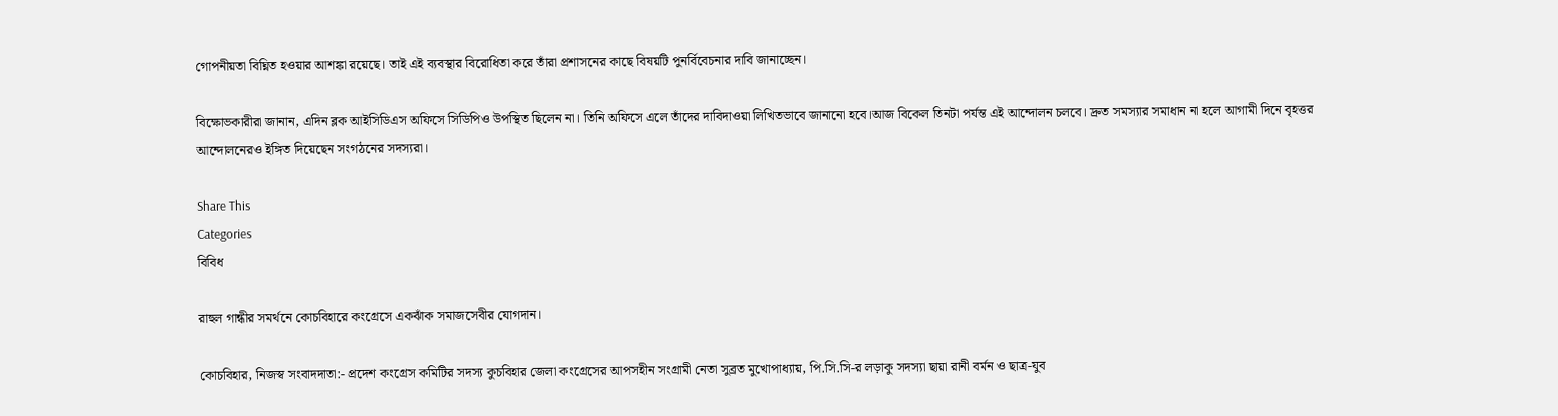গোপনীয়তা বিঘ্নিত হওয়ার আশঙ্কা রয়েছে। তাই এই ব্যবস্থার বিরোধিতা করে তাঁরা প্রশাসনের কাছে বিষয়টি পুনর্বিবেচনার দাবি জানাচ্ছেন।

বিক্ষোভকারীরা জানান, এদিন ব্লক আইসিডিএস অফিসে সিডিপিও উপস্থিত ছিলেন না। তিনি অফিসে এলে তাঁদের দাবিদাওয়া লিখিতভাবে জানানো হবে।আজ বিকেল তিনটা পর্যন্ত এই আন্দোলন চলবে। দ্রুত সমস্যার সমাধান না হলে আগামী দিনে বৃহত্তর আন্দোলনেরও ইঙ্গিত দিয়েছেন সংগঠনের সদস্যরা।

Share This
Categories
বিবিধ

রাহুল গান্ধীর সমর্থনে কোচবিহারে কংগ্রেসে একঝাঁক সমাজসেবীর যোগদান।

কোচবিহার, নিজস্ব সংবাদদাতা:- প্রদেশ কংগ্রেস কমিটির সদস্য কুচবিহার জেলা কংগ্রেসের আপসহীন সংগ্রামী নেতা সুব্রত মুখোপাধ্যায়, পি.সি.সি-র লড়াকু সদস্যা ছায়া রানী বর্মন ও ছাত্র-যুব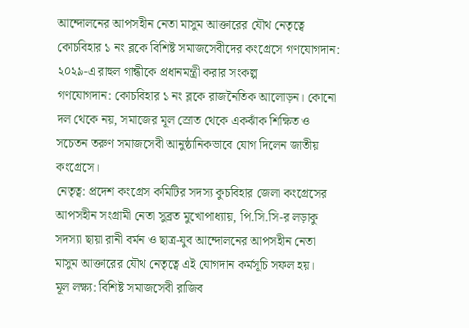আন্দোলনের আপসহীন নেতা মাসুম আক্তারের যৌথ নেতৃত্বে কোচবিহার ১ নং ব্লকে বিশিষ্ট সমাজসেবীদের কংগ্রেসে গণযোগদান: ২০২৯-এ রাহুল গান্ধীকে প্রধানমন্ত্রী করার সংকল্প
গণযোগদান: কোচবিহার ১ নং ব্লকে রাজনৈতিক আলোড়ন। কোনো দল থেকে নয়, সমাজের মূল স্রোত থেকে একঝাঁক শিক্ষিত ও সচেতন তরুণ সমাজসেবী আনুষ্ঠানিকভাবে যোগ দিলেন জাতীয় কংগ্রেসে।
নেতৃত্ব: প্রদেশ কংগ্রেস কমিটির সদস্য কুচবিহার জেলা কংগ্রেসের আপসহীন সংগ্রামী নেতা সুব্রত মুখোপাধ্যায়, পি.সি.সি-র লড়াকু সদস্যা ছায়া রানী বর্মন ও ছাত্র-যুব আন্দোলনের আপসহীন নেতা মাসুম আক্তারের যৌথ নেতৃত্বে এই যোগদান কর্মসূচি সফল হয়।
মূল লক্ষ্য: বিশিষ্ট সমাজসেবী রাজিব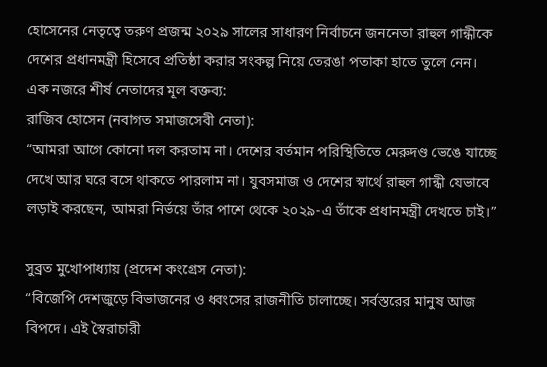হোসেনের নেতৃত্বে তরুণ প্রজন্ম ২০২৯ সালের সাধারণ নির্বাচনে জননেতা রাহুল গান্ধীকে দেশের প্রধানমন্ত্রী হিসেবে প্রতিষ্ঠা করার সংকল্প নিয়ে তেরঙা পতাকা হাতে তুলে নেন।
এক নজরে শীর্ষ নেতাদের মূল বক্তব্য:
রাজিব হোসেন (নবাগত সমাজসেবী নেতা):
“আমরা আগে কোনো দল করতাম না। দেশের বর্তমান পরিস্থিতিতে মেরুদণ্ড ভেঙে যাচ্ছে দেখে আর ঘরে বসে থাকতে পারলাম না। যুবসমাজ ও দেশের স্বার্থে রাহুল গান্ধী যেভাবে লড়াই করছেন, আমরা নির্ভয়ে তাঁর পাশে থেকে ২০২৯-এ তাঁকে প্রধানমন্ত্রী দেখতে চাই।”

সুব্রত মুখোপাধ্যায় (প্রদেশ কংগ্রেস নেতা):
“বিজেপি দেশজুড়ে বিভাজনের ও ধ্বংসের রাজনীতি চালাচ্ছে। সর্বস্তরের মানুষ আজ বিপদে। এই স্বৈরাচারী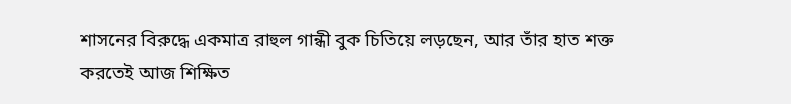শাসনের বিরুদ্ধে একমাত্র রাহুল গান্ধী বুক চিতিয়ে লড়ছেন, আর তাঁর হাত শক্ত করতেই আজ শিক্ষিত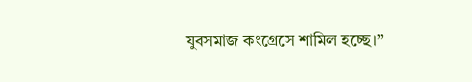যুবসমাজ কংগ্রেসে শামিল হচ্ছে।”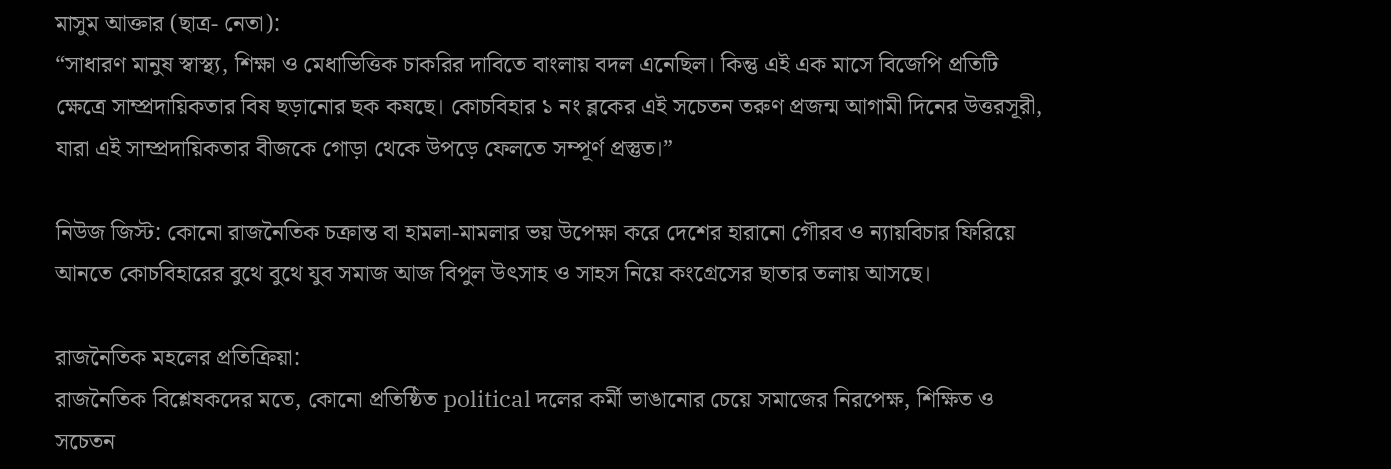মাসুম আক্তার (ছাত্র- নেতা):
“সাধারণ মানুষ স্বাস্থ্য, শিক্ষা ও মেধাভিত্তিক চাকরির দাবিতে বাংলায় বদল এনেছিল। কিন্তু এই এক মাসে বিজেপি প্রতিটি ক্ষেত্রে সাম্প্রদায়িকতার বিষ ছড়ানোর ছক কষছে। কোচবিহার ১ নং ব্লকের এই সচেতন তরুণ প্রজন্ম আগামী দিনের উত্তরসূরী, যারা এই সাম্প্রদায়িকতার বীজকে গোড়া থেকে উপড়ে ফেলতে সম্পূর্ণ প্রস্তুত।”

নিউজ জিস্ট: কোনো রাজনৈতিক চক্রান্ত বা হামলা-মামলার ভয় উপেক্ষা করে দেশের হারানো গৌরব ও ন্যায়বিচার ফিরিয়ে আনতে কোচবিহারের বুথে বুথে যুব সমাজ আজ বিপুল উৎসাহ ও সাহস নিয়ে কংগ্রেসের ছাতার তলায় আসছে।

রাজনৈতিক মহলের প্রতিক্রিয়া:
রাজনৈতিক বিশ্লেষকদের মতে, কোনো প্রতিষ্ঠিত political দলের কর্মী ভাঙানোর চেয়ে সমাজের নিরপেক্ষ, শিক্ষিত ও সচেতন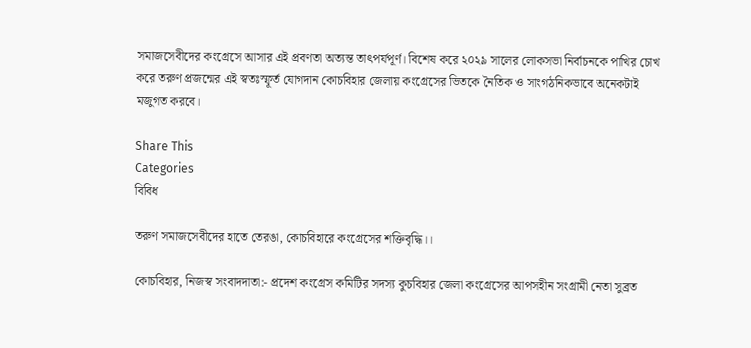সমাজসেবীদের কংগ্রেসে আসার এই প্রবণতা অত্যন্ত তাৎপর্যপূর্ণ। বিশেষ করে ২০২৯ সালের লোকসভা নির্বাচনকে পাখির চোখ করে তরুণ প্রজন্মের এই স্বতঃস্ফূর্ত যোগদান কোচবিহার জেলায় কংগ্রেসের ভিতকে নৈতিক ও সাংগঠনিকভাবে অনেকটাই মজুগত করবে।

Share This
Categories
বিবিধ

তরুণ সমাজসেবীদের হাতে তেরঙা, কোচবিহারে কংগ্রেসের শক্তিবৃদ্ধি।।

কোচবিহার, নিজস্ব সংবাদদাতা:- প্রদেশ কংগ্রেস কমিটির সদস্য কুচবিহার জেলা কংগ্রেসের আপসহীন সংগ্রামী নেতা সুব্রত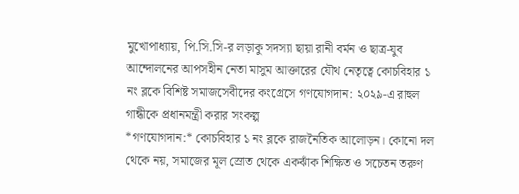মুখোপাধ্যায়, পি.সি.সি-র লড়াকু সদস্যা ছায়া রানী বর্মন ও ছাত্র-যুব আন্দোলনের আপসহীন নেতা মাসুম আক্তারের যৌথ নেতৃত্বে কোচবিহার ১ নং ব্লকে বিশিষ্ট সমাজসেবীদের কংগ্রেসে গণযোগদান: ২০২৯-এ রাহুল গান্ধীকে প্রধানমন্ত্রী করার সংকল্প
*গণযোগদান:* কোচবিহার ১ নং ব্লকে রাজনৈতিক আলোড়ন। কোনো দল থেকে নয়, সমাজের মূল স্রোত থেকে একঝাঁক শিক্ষিত ও সচেতন তরুণ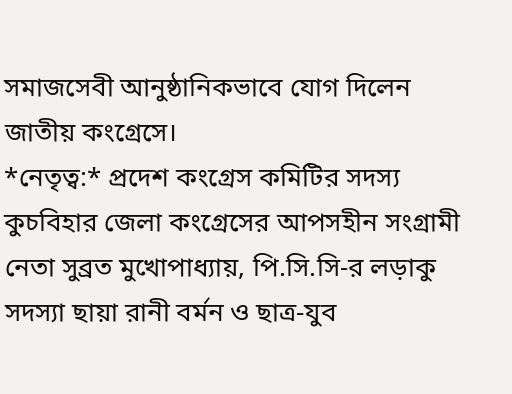সমাজসেবী আনুষ্ঠানিকভাবে যোগ দিলেন জাতীয় কংগ্রেসে।
*নেতৃত্ব:* প্রদেশ কংগ্রেস কমিটির সদস্য কুচবিহার জেলা কংগ্রেসের আপসহীন সংগ্রামী নেতা সুব্রত মুখোপাধ্যায়, পি.সি.সি-র লড়াকু সদস্যা ছায়া রানী বর্মন ও ছাত্র-যুব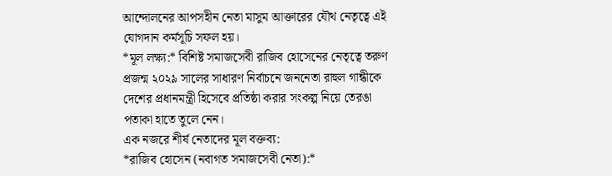আন্দোলনের আপসহীন নেতা মাসুম আক্তারের যৌথ নেতৃত্বে এই যোগদান কর্মসূচি সফল হয়।
*মূল লক্ষ্য:* বিশিষ্ট সমাজসেবী রাজিব হোসেনের নেতৃত্বে তরুণ প্রজন্ম ২০২৯ সালের সাধারণ নির্বাচনে জননেতা রাহুল গান্ধীকে দেশের প্রধানমন্ত্রী হিসেবে প্রতিষ্ঠা করার সংকল্প নিয়ে তেরঙা পতাকা হাতে তুলে নেন।
এক নজরে শীর্ষ নেতাদের মূল বক্তব্য:
*রাজিব হোসেন (নবাগত সমাজসেবী নেতা):*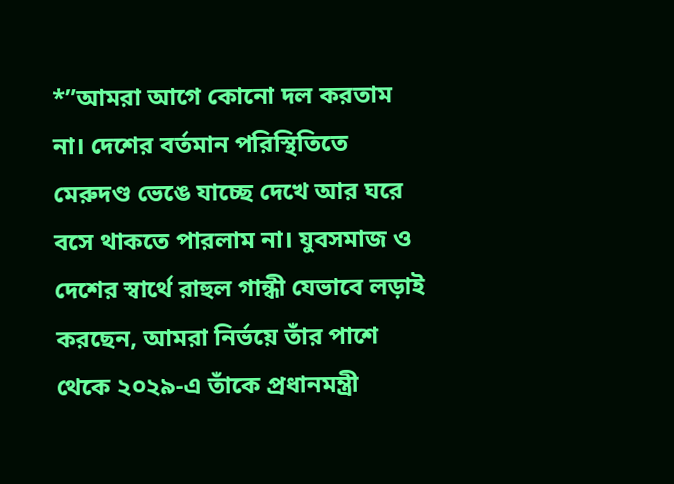*”আমরা আগে কোনো দল করতাম না। দেশের বর্তমান পরিস্থিতিতে মেরুদণ্ড ভেঙে যাচ্ছে দেখে আর ঘরে বসে থাকতে পারলাম না। যুবসমাজ ও দেশের স্বার্থে রাহুল গান্ধী যেভাবে লড়াই করছেন, আমরা নির্ভয়ে তাঁর পাশে থেকে ২০২৯-এ তাঁকে প্রধানমন্ত্রী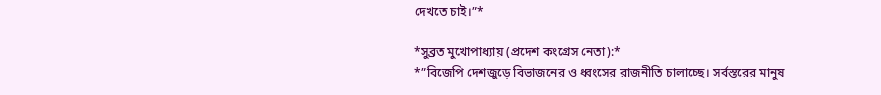দেখতে চাই।”*

*সুব্রত মুখোপাধ্যায় (প্রদেশ কংগ্রেস নেতা):*
*”বিজেপি দেশজুড়ে বিভাজনের ও ধ্বংসের রাজনীতি চালাচ্ছে। সর্বস্তরের মানুষ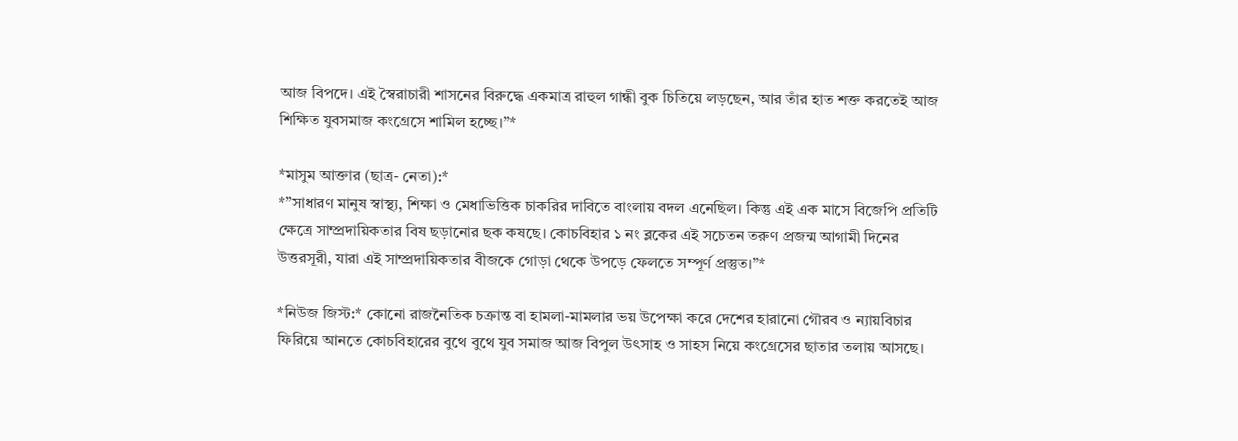আজ বিপদে। এই স্বৈরাচারী শাসনের বিরুদ্ধে একমাত্র রাহুল গান্ধী বুক চিতিয়ে লড়ছেন, আর তাঁর হাত শক্ত করতেই আজ শিক্ষিত যুবসমাজ কংগ্রেসে শামিল হচ্ছে।”*

*মাসুম আক্তার (ছাত্র- নেতা):*
*”সাধারণ মানুষ স্বাস্থ্য, শিক্ষা ও মেধাভিত্তিক চাকরির দাবিতে বাংলায় বদল এনেছিল। কিন্তু এই এক মাসে বিজেপি প্রতিটি ক্ষেত্রে সাম্প্রদায়িকতার বিষ ছড়ানোর ছক কষছে। কোচবিহার ১ নং ব্লকের এই সচেতন তরুণ প্রজন্ম আগামী দিনের উত্তরসূরী, যারা এই সাম্প্রদায়িকতার বীজকে গোড়া থেকে উপড়ে ফেলতে সম্পূর্ণ প্রস্তুত।”*

*নিউজ জিস্ট:* কোনো রাজনৈতিক চক্রান্ত বা হামলা-মামলার ভয় উপেক্ষা করে দেশের হারানো গৌরব ও ন্যায়বিচার ফিরিয়ে আনতে কোচবিহারের বুথে বুথে যুব সমাজ আজ বিপুল উৎসাহ ও সাহস নিয়ে কংগ্রেসের ছাতার তলায় আসছে।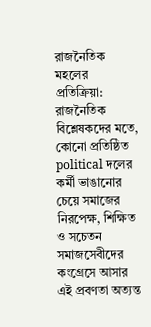রাজনৈতিক মহলের প্রতিক্রিয়া:
রাজনৈতিক বিশ্লেষকদের মতে, কোনো প্রতিষ্ঠিত political দলের কর্মী ভাঙানোর চেয়ে সমাজের নিরপেক্ষ, শিক্ষিত ও সচেতন সমাজসেবীদের কংগ্রেসে আসার এই প্রবণতা অত্যন্ত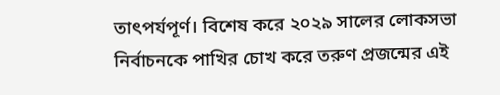তাৎপর্যপূর্ণ। বিশেষ করে ২০২৯ সালের লোকসভা নির্বাচনকে পাখির চোখ করে তরুণ প্রজন্মের এই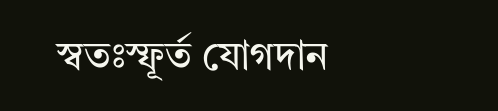স্বতঃস্ফূর্ত যোগদান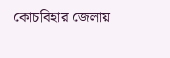কোচবিহার জেলায়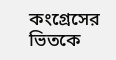কংগ্রেসের ভিতকে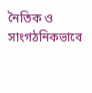নৈতিক ও সাংগঠনিকভাবে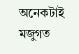অনেকটাই মজুগত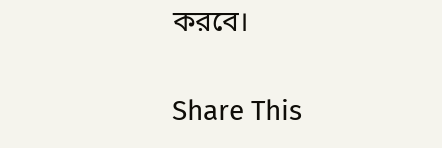করবে।

Share This